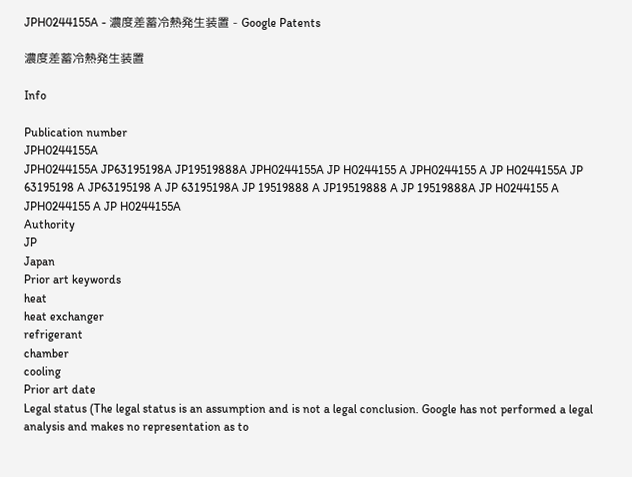JPH0244155A - 濃度差蓄冷熱発生装置 - Google Patents

濃度差蓄冷熱発生装置

Info

Publication number
JPH0244155A
JPH0244155A JP63195198A JP19519888A JPH0244155A JP H0244155 A JPH0244155 A JP H0244155A JP 63195198 A JP63195198 A JP 63195198A JP 19519888 A JP19519888 A JP 19519888A JP H0244155 A JPH0244155 A JP H0244155A
Authority
JP
Japan
Prior art keywords
heat
heat exchanger
refrigerant
chamber
cooling
Prior art date
Legal status (The legal status is an assumption and is not a legal conclusion. Google has not performed a legal analysis and makes no representation as to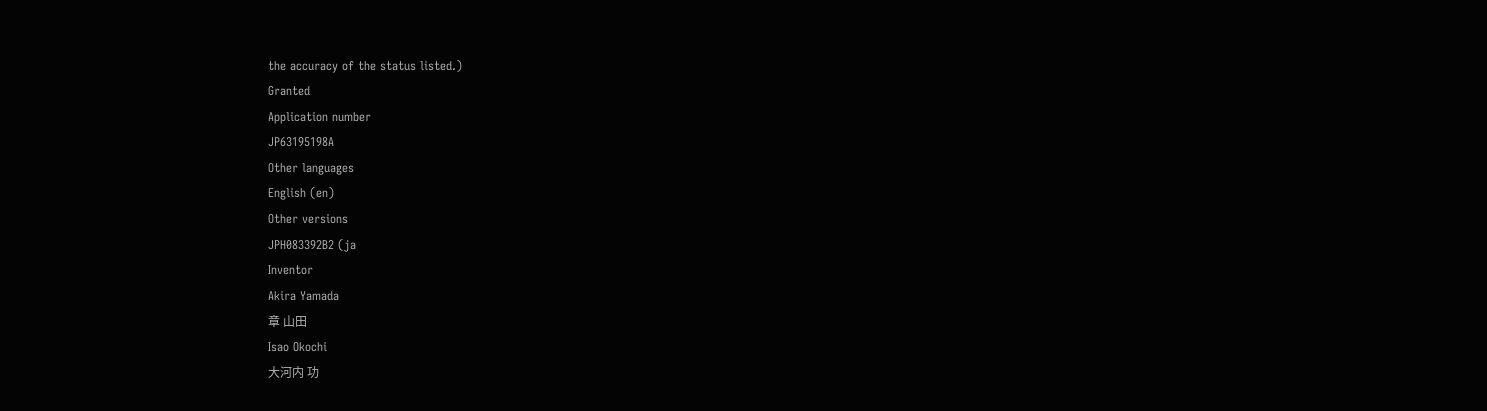the accuracy of the status listed.)
Granted
Application number
JP63195198A
Other languages
English (en)
Other versions
JPH083392B2 (ja
Inventor
Akira Yamada
章 山田
Isao Okochi
大河内 功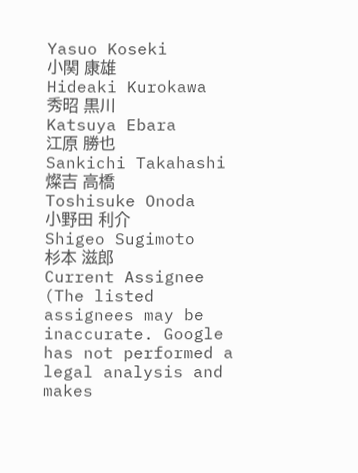Yasuo Koseki
小関 康雄
Hideaki Kurokawa
秀昭 黒川
Katsuya Ebara
江原 勝也
Sankichi Takahashi
燦吉 高橋
Toshisuke Onoda
小野田 利介
Shigeo Sugimoto
杉本 滋郎
Current Assignee (The listed assignees may be inaccurate. Google has not performed a legal analysis and makes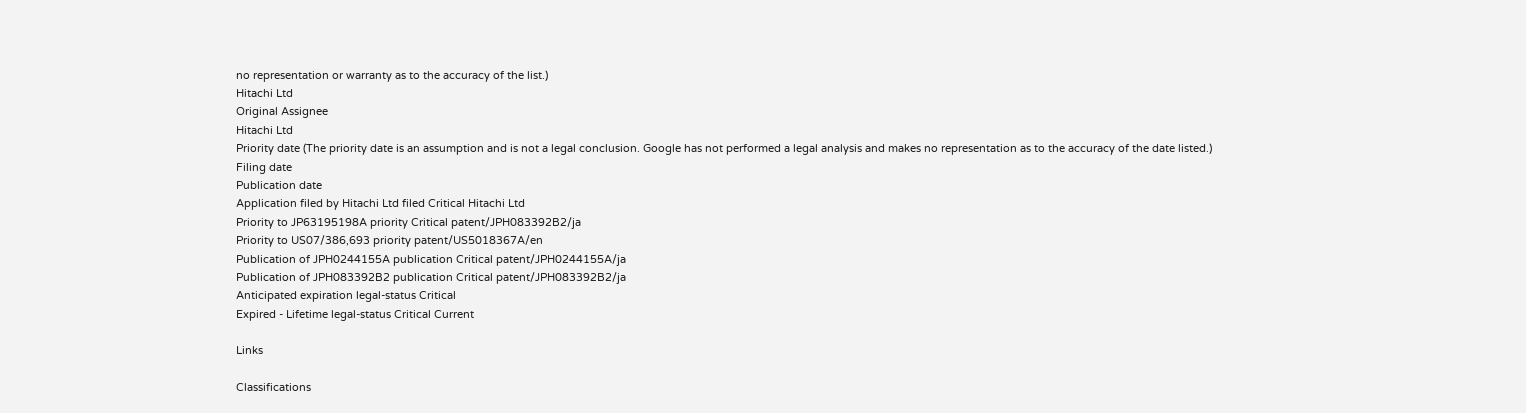no representation or warranty as to the accuracy of the list.)
Hitachi Ltd
Original Assignee
Hitachi Ltd
Priority date (The priority date is an assumption and is not a legal conclusion. Google has not performed a legal analysis and makes no representation as to the accuracy of the date listed.)
Filing date
Publication date
Application filed by Hitachi Ltd filed Critical Hitachi Ltd
Priority to JP63195198A priority Critical patent/JPH083392B2/ja
Priority to US07/386,693 priority patent/US5018367A/en
Publication of JPH0244155A publication Critical patent/JPH0244155A/ja
Publication of JPH083392B2 publication Critical patent/JPH083392B2/ja
Anticipated expiration legal-status Critical
Expired - Lifetime legal-status Critical Current

Links

Classifications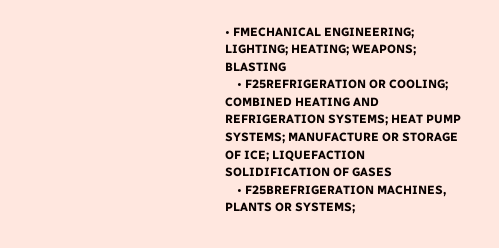• FMECHANICAL ENGINEERING; LIGHTING; HEATING; WEAPONS; BLASTING
    • F25REFRIGERATION OR COOLING; COMBINED HEATING AND REFRIGERATION SYSTEMS; HEAT PUMP SYSTEMS; MANUFACTURE OR STORAGE OF ICE; LIQUEFACTION SOLIDIFICATION OF GASES
    • F25BREFRIGERATION MACHINES, PLANTS OR SYSTEMS;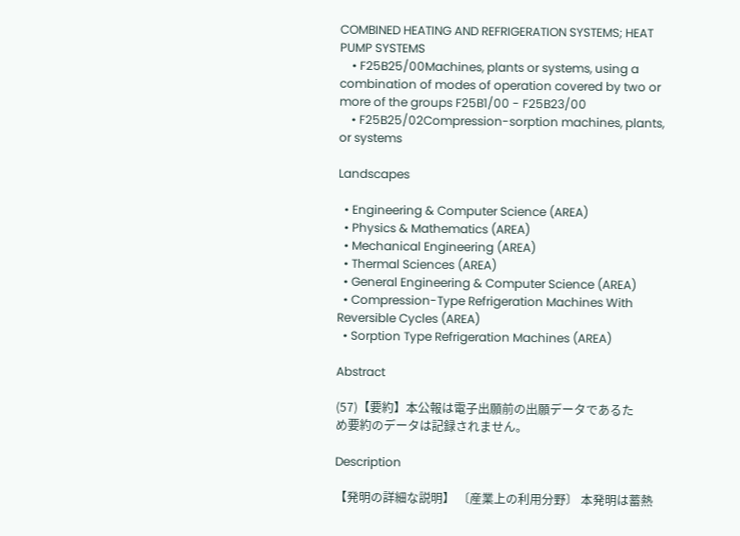COMBINED HEATING AND REFRIGERATION SYSTEMS; HEAT PUMP SYSTEMS
    • F25B25/00Machines, plants or systems, using a combination of modes of operation covered by two or more of the groups F25B1/00 - F25B23/00
    • F25B25/02Compression-sorption machines, plants, or systems

Landscapes

  • Engineering & Computer Science (AREA)
  • Physics & Mathematics (AREA)
  • Mechanical Engineering (AREA)
  • Thermal Sciences (AREA)
  • General Engineering & Computer Science (AREA)
  • Compression-Type Refrigeration Machines With Reversible Cycles (AREA)
  • Sorption Type Refrigeration Machines (AREA)

Abstract

(57)【要約】本公報は電子出願前の出願データであるた
め要約のデータは記録されません。

Description

【発明の詳細な説明】 〔産業上の利用分野〕 本発明は蓄熱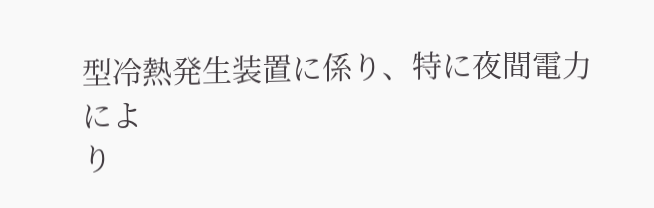型冷熱発生装置に係り、特に夜間電力によ
り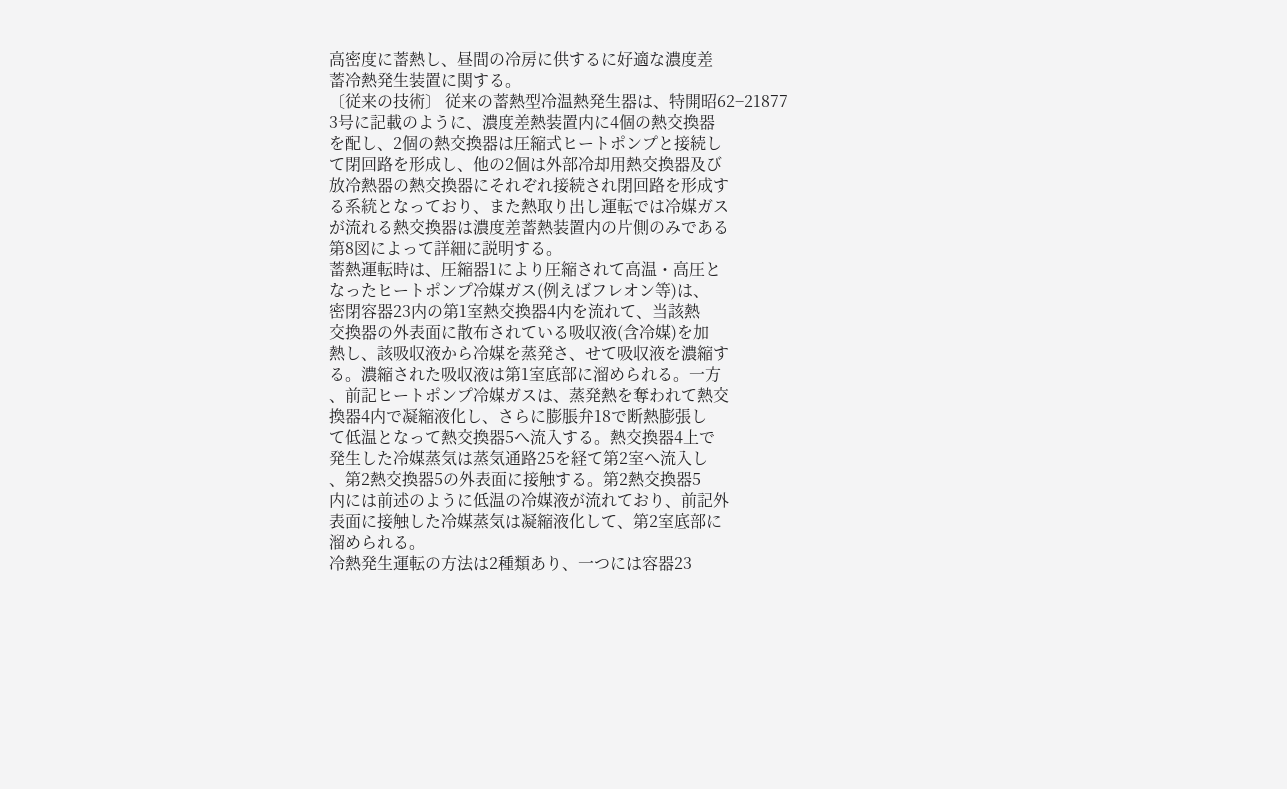高密度に蓄熱し、昼間の冷房に供するに好適な濃度差
蓄冷熱発生装置に関する。
〔従来の技術〕 従来の蓄熱型冷温熱発生器は、特開昭62−21877
3号に記載のように、濃度差熱装置内に4個の熱交換器
を配し、2個の熱交換器は圧縮式ヒートポンプと接続し
て閉回路を形成し、他の2個は外部冷却用熱交換器及び
放冷熱器の熱交換器にそれぞれ接続され閉回路を形成す
る系統となっており、また熱取り出し運転では冷媒ガス
が流れる熱交換器は濃度差蓄熱装置内の片側のみである
第8図によって詳細に説明する。
蓄熱運転時は、圧縮器1により圧縮されて高温・高圧と
なったヒートポンプ冷媒ガス(例えばフレオン等)は、
密閉容器23内の第1室熱交換器4内を流れて、当該熱
交換器の外表面に散布されている吸収液(含冷媒)を加
熱し、該吸収液から冷媒を蒸発さ、せて吸収液を濃縮す
る。濃縮された吸収液は第1室底部に溜められる。一方
、前記ヒートポンプ冷媒ガスは、蒸発熱を奪われて熱交
換器4内で凝縮液化し、さらに膨脹弁18で断熱膨張し
て低温となって熱交換器5へ流入する。熱交換器4上で
発生した冷媒蒸気は蒸気通路25を経て第2室へ流入し
、第2熱交換器5の外表面に接触する。第2熱交換器5
内には前述のように低温の冷媒液が流れており、前記外
表面に接触した冷媒蒸気は凝縮液化して、第2室底部に
溜められる。
冷熱発生運転の方法は2種類あり、一つには容器23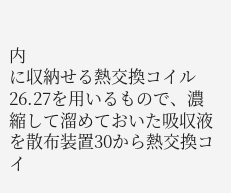内
に収納せる熱交換コイル26.27を用いるもので、濃
縮して溜めておいた吸収液を散布装置30から熱交換コ
イ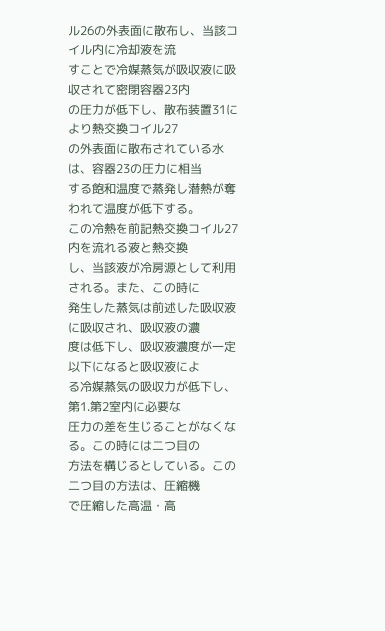ル26の外表面に散布し、当該コイル内に冷却液を流
すことで冷媒蒸気が吸収液に吸収されて密閉容器23内
の圧力が低下し、散布装置31により熱交換コイル27
の外表面に散布されている水は、容器23の圧力に相当
する飽和温度で蒸発し潜熱が奪われて温度が低下する。
この冷熱を前記熱交換コイル27内を流れる液と熱交換
し、当該液が冷房源として利用される。また、この時に
発生した蒸気は前述した吸収液に吸収され、吸収液の濃
度は低下し、吸収液濃度が一定以下になると吸収液によ
る冷媒蒸気の吸収力が低下し、第1.第2室内に必要な
圧力の差を生じることがなくなる。この時には二つ目の
方法を構じるとしている。この二つ目の方法は、圧縮機
で圧縮した高温・高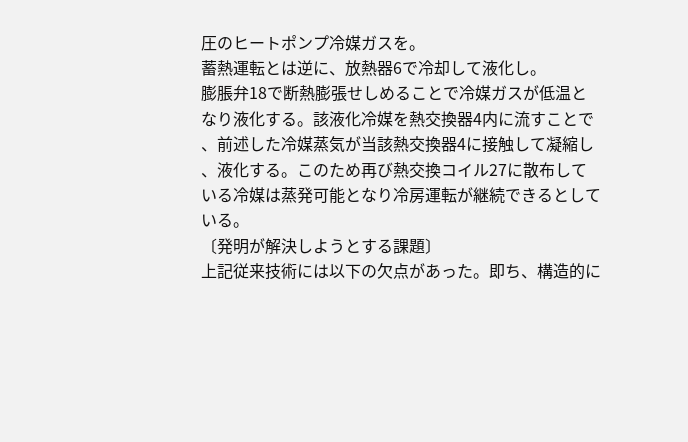圧のヒートポンプ冷媒ガスを。
蓄熱運転とは逆に、放熱器6で冷却して液化し。
膨脹弁18で断熱膨張せしめることで冷媒ガスが低温と
なり液化する。該液化冷媒を熱交換器4内に流すことで
、前述した冷媒蒸気が当該熱交換器4に接触して凝縮し
、液化する。このため再び熱交換コイル27に散布して
いる冷媒は蒸発可能となり冷房運転が継続できるとして
いる。
〔発明が解決しようとする課題〕
上記従来技術には以下の欠点があった。即ち、構造的に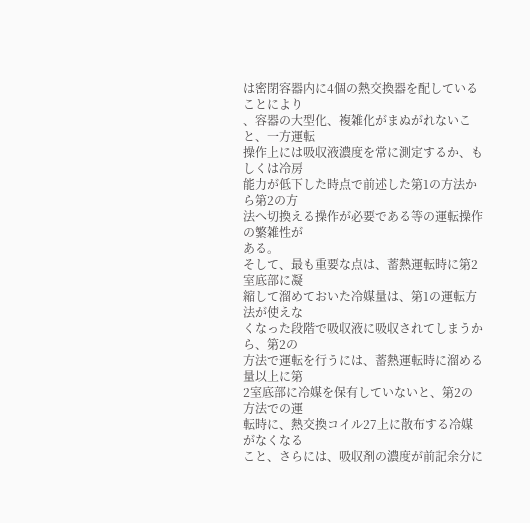は密閉容器内に4個の熱交換器を配していることにより
、容器の大型化、複雑化がまぬがれないこと、一方運転
操作上には吸収液濃度を常に測定するか、もしくは冷房
能力が低下した時点で前述した第1の方法から第2の方
法へ切換える操作が必要である等の運転操作の繁雑性が
ある。
そして、最も重要な点は、蓄熱運転時に第2室底部に凝
縮して溜めておいた冷媒量は、第1の運転方法が使えな
くなった段階で吸収液に吸収されてしまうから、第2の
方法で運転を行うには、蓄熱運転時に溜める量以上に第
2室底部に冷媒を保有していないと、第2の方法での運
転時に、熱交換コイル27上に散布する冷媒がなくなる
こと、さらには、吸収剤の濃度が前記余分に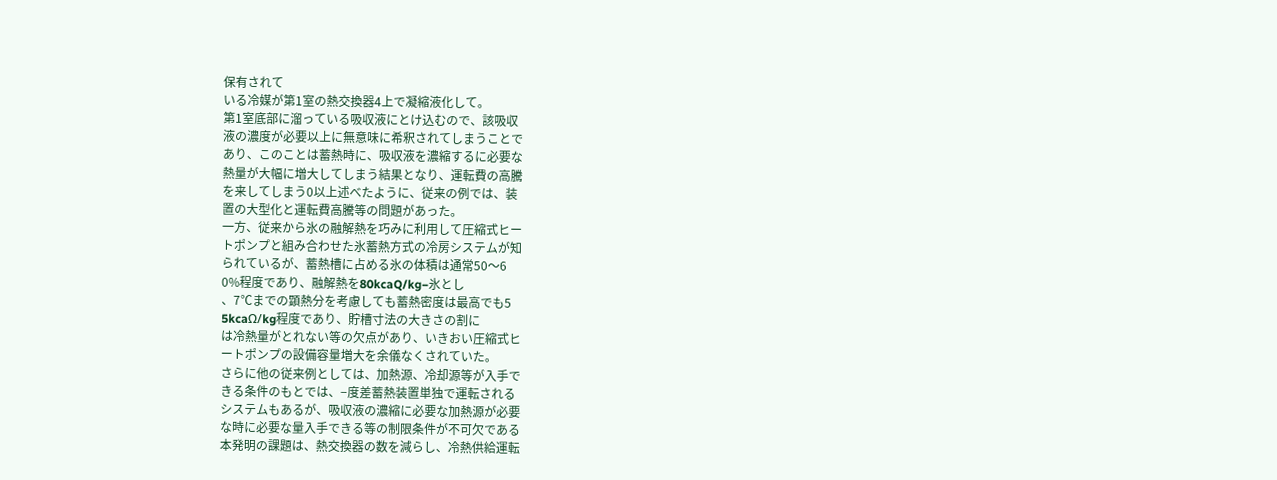保有されて
いる冷媒が第1室の熱交換器4上で凝縮液化して。
第1室底部に溜っている吸収液にとけ込むので、該吸収
液の濃度が必要以上に無意味に希釈されてしまうことで
あり、このことは蓄熱時に、吸収液を濃縮するに必要な
熱量が大幅に増大してしまう結果となり、運転費の高騰
を来してしまう0以上述べたように、従来の例では、装
置の大型化と運転費高騰等の問題があった。
一方、従来から氷の融解熱を巧みに利用して圧縮式ヒー
トポンプと組み合わせた氷蓄熱方式の冷房システムが知
られているが、蓄熱槽に占める氷の体積は通常50〜6
0%程度であり、融解熱を80kcaQ/kg−氷とし
、7℃までの顕熱分を考慮しても蓄熱密度は最高でも5
5kcaΩ/kg程度であり、貯槽寸法の大きさの割に
は冷熱量がとれない等の欠点があり、いきおい圧縮式ヒ
ートポンプの設備容量増大を余儀なくされていた。
さらに他の従来例としては、加熱源、冷却源等が入手で
きる条件のもとでは、−度差蓄熱装置単独で運転される
システムもあるが、吸収液の濃縮に必要な加熱源が必要
な時に必要な量入手できる等の制限条件が不可欠である
本発明の課題は、熱交換器の数を減らし、冷熱供給運転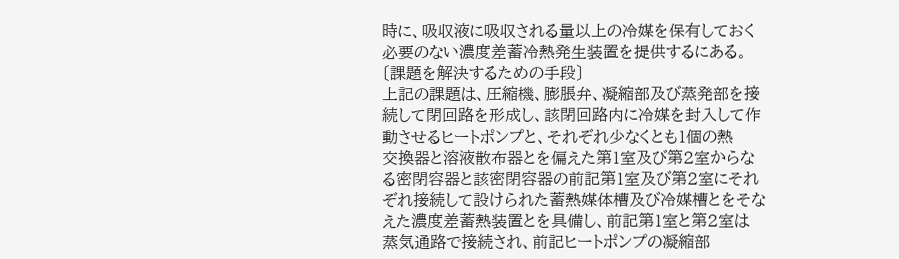時に、吸収液に吸収される量以上の冷媒を保有しておく
必要のない濃度差蓄冷熱発生装置を提供するにある。
〔課題を解決するための手段〕
上記の課題は、圧縮機、膨脹弁、凝縮部及び蒸発部を接
続して閉回路を形成し、該閉回路内に冷媒を封入して作
動させるヒートポンプと、それぞれ少なくとも1個の熱
交換器と溶液散布器とを偏えた第1室及び第2室からな
る密閉容器と該密閉容器の前記第1室及び第2室にそれ
ぞれ接続して設けられた蓄熱媒体槽及び冷媒槽とをそな
えた濃度差蓄熱装置とを具備し、前記第1室と第2室は
蒸気通路で接続され、前記ヒートポンプの凝縮部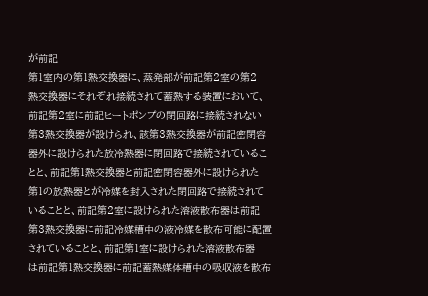が前記
第1室内の第1熱交換器に、蒸発部が前記第2室の第2
熱交換器にそれぞれ接続されて蓄熱する装置において、
前記第2室に前記ヒートポンプの閉回路に接続されない
第3熱交換器が設けられ、該第3熱交換器が前記密閉容
器外に設けられた放冷熱器に閉回路で接続されているこ
とと、前記第1熱交換器と前記密閉容器外に設けられた
第1の放熱器とが冷媒を封入された閉回路で接続されて
いることと、前記第2室に設けられた溶液散布器は前記
第3熱交換器に前記冷媒槽中の液冷媒を散布可能に配置
されていることと、前記第1室に設けられた溶液散布器
は前記第1熱交換器に前記蓄熱媒体槽中の吸収液を散布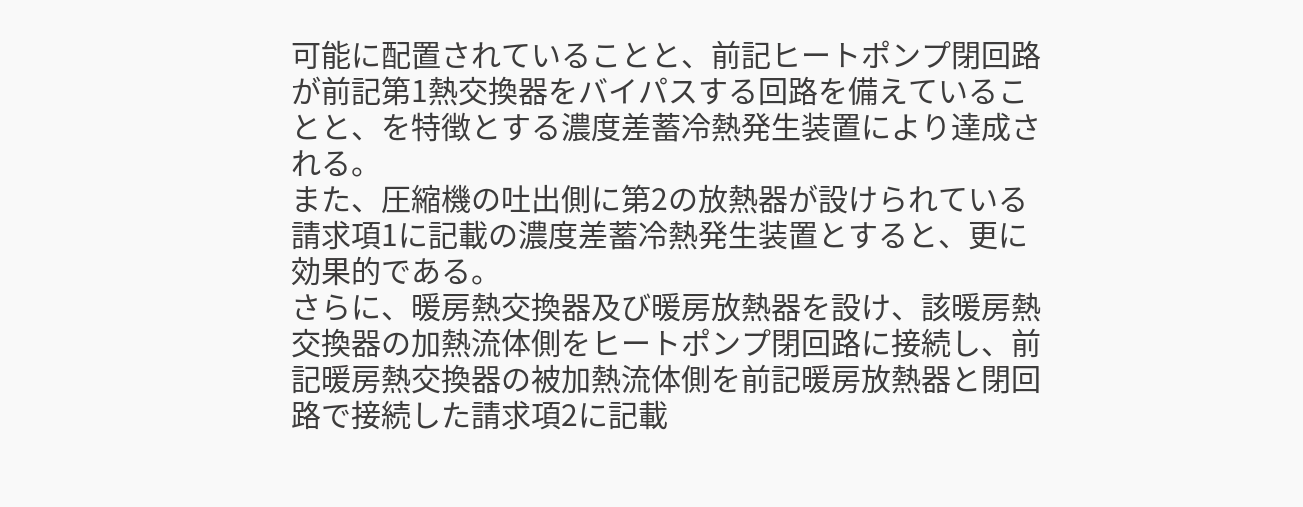可能に配置されていることと、前記ヒートポンプ閉回路
が前記第1熱交換器をバイパスする回路を備えているこ
とと、を特徴とする濃度差蓄冷熱発生装置により達成さ
れる。
また、圧縮機の吐出側に第2の放熱器が設けられている
請求項1に記載の濃度差蓄冷熱発生装置とすると、更に
効果的である。
さらに、暖房熱交換器及び暖房放熱器を設け、該暖房熱
交換器の加熱流体側をヒートポンプ閉回路に接続し、前
記暖房熱交換器の被加熱流体側を前記暖房放熱器と閉回
路で接続した請求項2に記載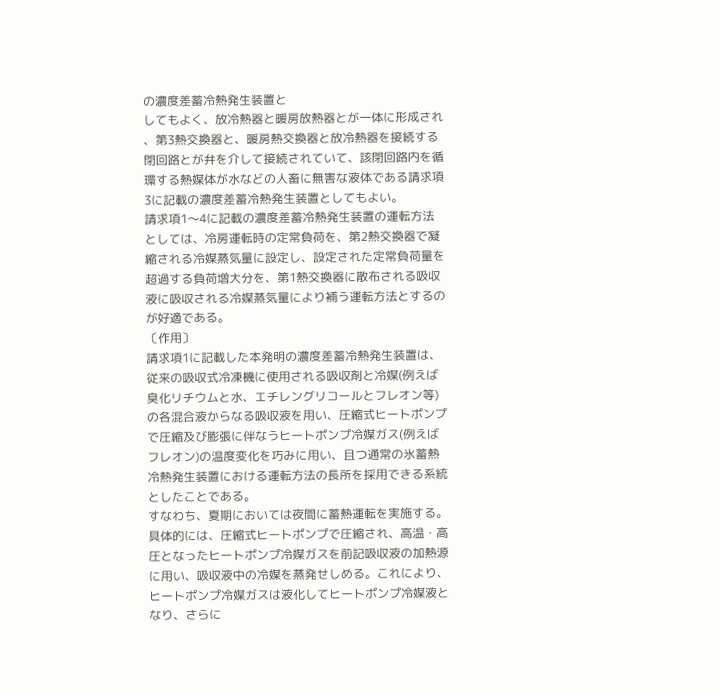の濃度差蓄冷熱発生装置と
してもよく、放冷熱器と暖房放熱器とが一体に形成され
、第3熱交換器と、暖房熱交換器と放冷熱器を接続する
閉回路とが弁を介して接続されていて、該閉回路内を循
環する熱媒体が水などの人畜に無害な液体である請求項
3に記載の濃度差蓄冷熱発生装置としてもよい。
請求項1〜4に記載の濃度差蓄冷熱発生装置の運転方法
としては、冷房運転時の定常負荷を、第2熱交換器で凝
縮される冷媒蒸気量に設定し、設定された定常負荷量を
超過する負荷増大分を、第1熱交換器に散布される吸収
液に吸収される冷媒蒸気量により補う運転方法とするの
が好適である。
〔作用〕
請求項1に記載した本発明の濃度差蓄冷熱発生装置は、
従来の吸収式冷凍機に使用される吸収剤と冷媒(例えば
臭化リチウムと水、エチレングリコールとフレオン等)
の各混合液からなる吸収液を用い、圧縮式ヒートポンプ
で圧縮及び膨張に伴なうヒートポンプ冷媒ガス(例えば
フレオン)の温度変化を巧みに用い、且つ通常の氷蓄熱
冷熱発生装置における運転方法の長所を採用できる系統
としたことである。
すなわち、夏期においては夜間に蓄熱運転を実施する。
具体的には、圧縮式ヒートポンプで圧縮され、高温・高
圧となったヒートポンプ冷媒ガスを前記吸収液の加熱源
に用い、吸収液中の冷媒を蒸発せしめる。これにより、
ヒートポンプ冷媒ガスは液化してヒートポンプ冷媒液と
なり、さらに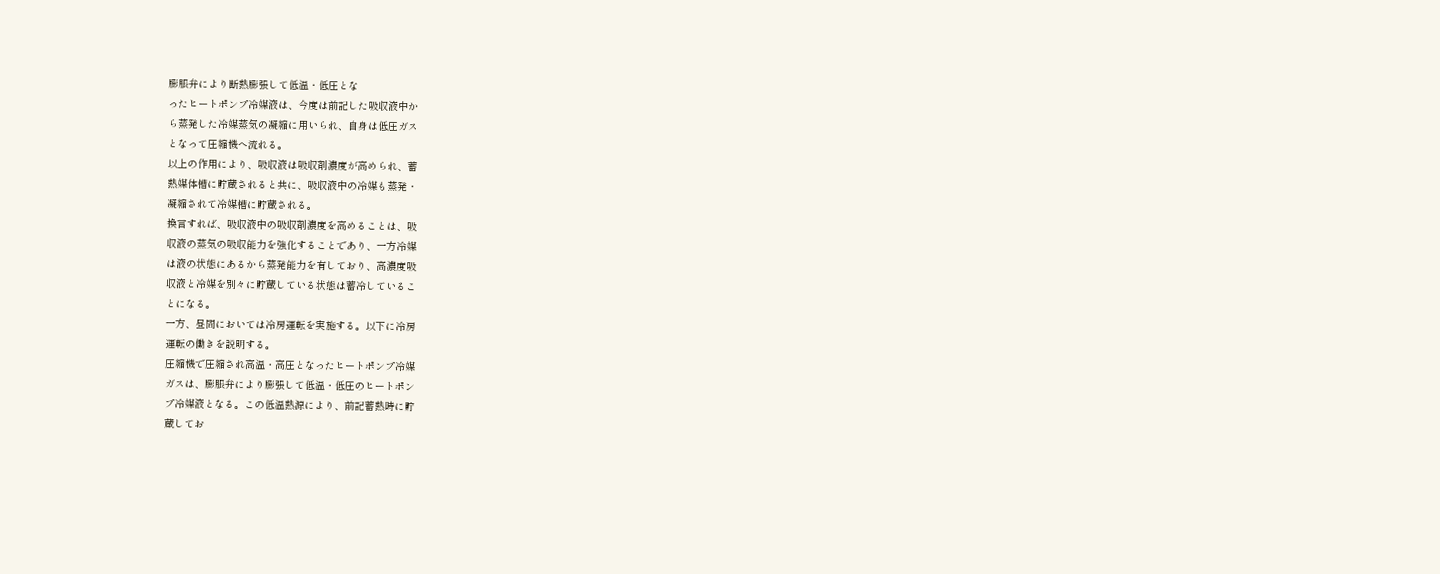膨脹弁により断熱膨張して低温・低圧とな
ったヒートポンプ冷媒液は、今度は前記した吸収液中か
ら蒸発した冷媒蒸気の凝縮に用いられ、自身は低圧ガス
となって圧縮機へ流れる。
以上の作用により、吸収液は吸収剤濃度が高められ、蓄
熱媒体槽に貯蔵されると共に、吸収液中の冷媒も蒸発・
凝縮されて冷媒槽に貯蔵される。
換言すれば、吸収液中の吸収剤濃度を高めることは、吸
収液の蒸気の吸収能力を強化することであり、一方冷媒
は液の状態にあるから蒸発能力を有しており、高濃度吸
収液と冷媒を別々に貯蔵している状態は蓄冷しているこ
とになる。
一方、昼間においては冷房運転を実施する。以下に冷房
運転の働きを説明する。
圧縮機で圧縮され高温・高圧となったヒートポンプ冷媒
ガスは、膨脹弁により膨張して低温・低圧のヒートポン
プ冷媒液となる。この低温熱源により、前記蓄熱時に貯
蔵してお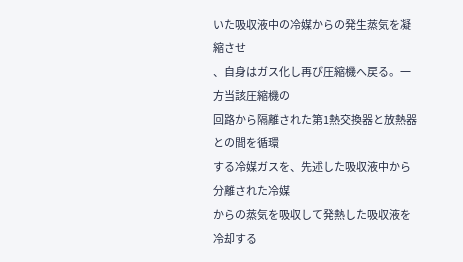いた吸収液中の冷媒からの発生蒸気を凝縮させ
、自身はガス化し再び圧縮機へ戻る。一方当該圧縮機の
回路から隔離された第1熱交換器と放熱器との間を循環
する冷媒ガスを、先述した吸収液中から分離された冷媒
からの蒸気を吸収して発熱した吸収液を冷却する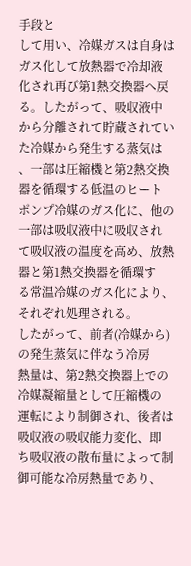手段と
して用い、冷媒ガスは自身はガス化して放熱器で冷却液
化され再び第1熱交換器へ戻る。したがって、吸収液中
から分離されて貯蔵されていた冷媒から発生する蒸気は
、一部は圧縮機と第2熱交換器を循環する低温のヒート
ポンプ冷媒のガス化に、他の一部は吸収液中に吸収され
て吸収液の温度を高め、放熱器と第1熱交換器を循環す
る常温冷媒のガス化により、それぞれ処理される。
したがって、前者(冷媒から)の発生蒸気に伴なう冷房
熱量は、第2熱交換器上での冷媒凝縮量として圧縮機の
運転により制御され、後者は吸収液の吸収能力変化、即
ち吸収液の散布量によって制御可能な冷房熱量であり、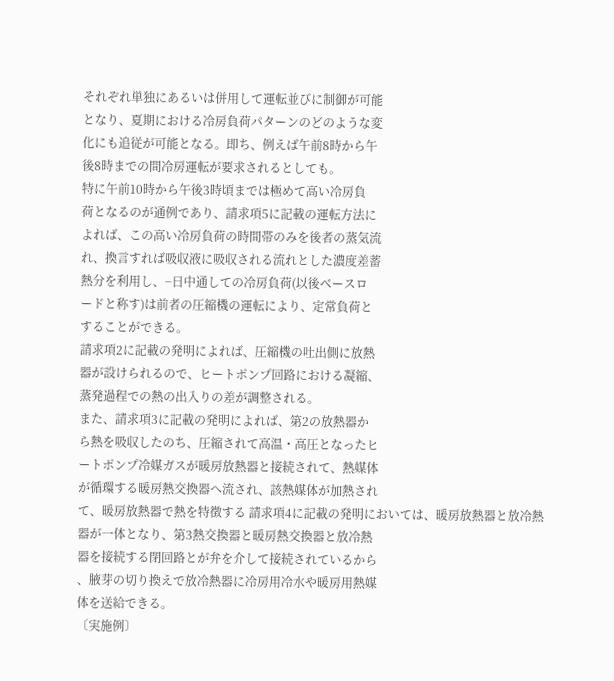それぞれ単独にあるいは併用して運転並びに制御が可能
となり、夏期における冷房負荷パターンのどのような変
化にも追従が可能となる。即ち、例えば午前8時から午
後8時までの間冷房運転が要求されるとしても。
特に午前10時から午後3時頃までは極めて高い冷房負
荷となるのが通例であり、請求項5に記載の運転方法に
よれば、この高い冷房負荷の時間帯のみを後者の蒸気流
れ、換言すれば吸収液に吸収される流れとした濃度差蓄
熱分を利用し、−日中通しての冷房負荷(以後ベースロ
ードと称す)は前者の圧縮機の運転により、定常負荷と
することができる。
請求項2に記載の発明によれば、圧縮機の吐出側に放熱
器が設けられるので、ヒートポンプ回路における凝縮、
蒸発過程での熱の出入りの差が調整される。
また、請求項3に記載の発明によれば、第2の放熱器か
ら熱を吸収したのち、圧縮されて高温・高圧となったヒ
ートポンプ冷媒ガスが暖房放熱器と接続されて、熱媒体
が循環する暖房熱交換器へ流され、該熱媒体が加熱され
て、暖房放熱器で熱を特徴する 請求項4に記載の発明においては、暖房放熱器と放冷熱
器が一体となり、第3熱交換器と暖房熱交換器と放冷熱
器を接続する閉回路とが弁を介して接続されているから
、腋芽の切り換えで放冷熱器に冷房用冷水や暖房用熱媒
体を送給できる。
〔実施例〕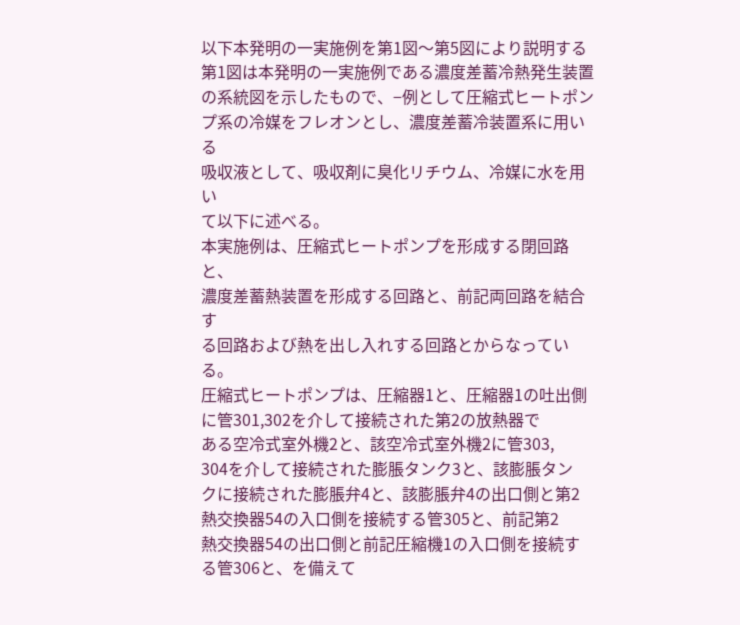以下本発明の一実施例を第1図〜第5図により説明する
第1図は本発明の一実施例である濃度差蓄冷熱発生装置
の系統図を示したもので、−例として圧縮式ヒートポン
プ系の冷媒をフレオンとし、濃度差蓄冷装置系に用いる
吸収液として、吸収剤に臭化リチウム、冷媒に水を用い
て以下に述べる。
本実施例は、圧縮式ヒートポンプを形成する閉回路と、
濃度差蓄熱装置を形成する回路と、前記両回路を結合す
る回路および熱を出し入れする回路とからなっている。
圧縮式ヒートポンプは、圧縮器1と、圧縮器1の吐出側
に管301,302を介して接続された第2の放熱器で
ある空冷式室外機2と、該空冷式室外機2に管303,
304を介して接続された膨脹タンク3と、該膨脹タン
クに接続された膨脹弁4と、該膨脹弁4の出口側と第2
熱交換器54の入口側を接続する管305と、前記第2
熱交換器54の出口側と前記圧縮機1の入口側を接続す
る管306と、を備えて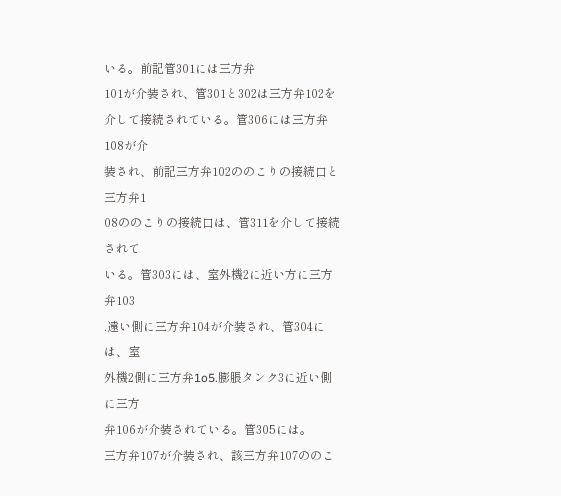いる。前記管301には三方弁
101が介装され、管301と302は三方弁102を
介して接続されている。管306には三方弁108が介
装され、前記三方弁102ののこりの接続口と三方弁1
08ののこりの接続口は、管311を介して接続されて
いる。管303には、室外機2に近い方に三方弁103
.遠い側に三方弁104が介装され、管304には、室
外機2側に三方弁1o5.膨脹タンク3に近い側に三方
弁106が介装されている。管305には。
三方弁107が介装され、該三方弁107ののこ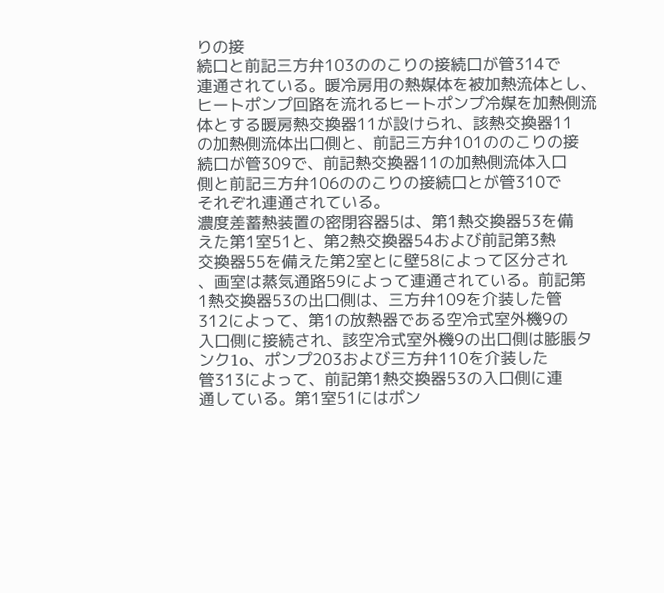りの接
続口と前記三方弁103ののこりの接続口が管314で
連通されている。暖冷房用の熱媒体を被加熱流体とし、
ヒートポンプ回路を流れるヒートポンプ冷媒を加熱側流
体とする暖房熱交換器11が設けられ、該熱交換器11
の加熱側流体出口側と、前記三方弁101ののこりの接
続口が管309で、前記熱交換器11の加熱側流体入口
側と前記三方弁106ののこりの接続口とが管310で
それぞれ連通されている。
濃度差蓄熱装置の密閉容器5は、第1熱交換器53を備
えた第1室51と、第2熱交換器54および前記第3熱
交換器55を備えた第2室とに壁58によって区分され
、画室は蒸気通路59によって連通されている。前記第
1熱交換器53の出口側は、三方弁109を介装した管
312によって、第1の放熱器である空冷式室外機9の
入口側に接続され、該空冷式室外機9の出口側は膨脹タ
ンク1o、ポンプ203および三方弁110を介装した
管313によって、前記第1熱交換器53の入口側に連
通している。第1室51にはポン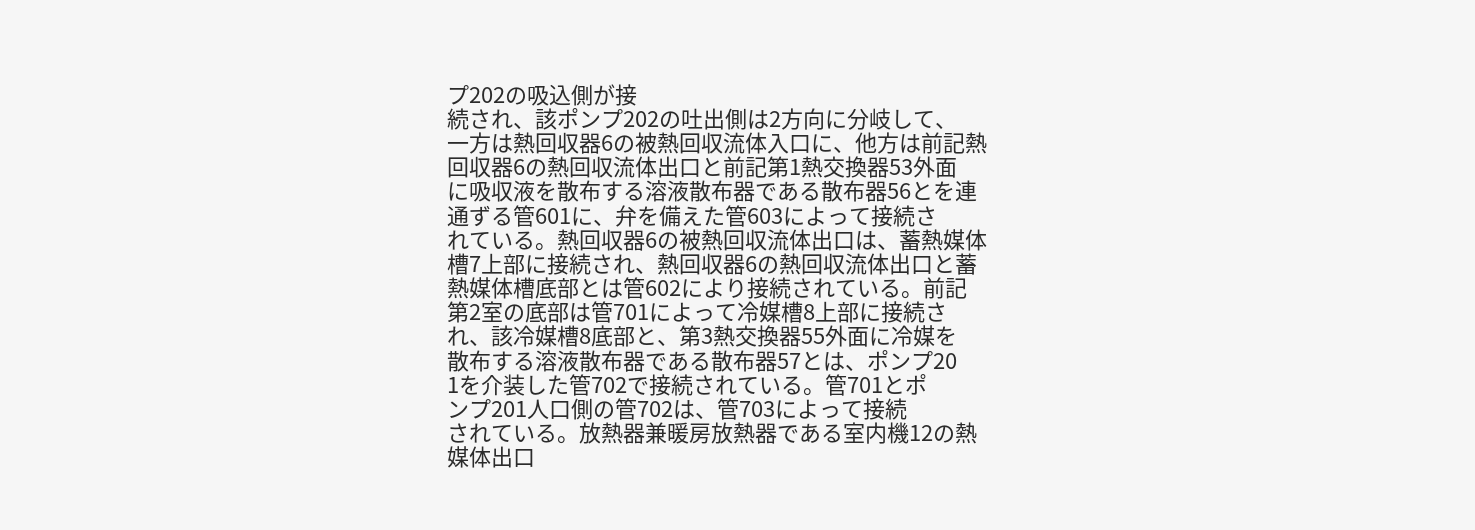プ202の吸込側が接
続され、該ポンプ202の吐出側は2方向に分岐して、
一方は熱回収器6の被熱回収流体入口に、他方は前記熱
回収器6の熱回収流体出口と前記第1熱交換器53外面
に吸収液を散布する溶液散布器である散布器56とを連
通ずる管601に、弁を備えた管603によって接続さ
れている。熱回収器6の被熱回収流体出口は、蓄熱媒体
槽7上部に接続され、熱回収器6の熱回収流体出口と蓄
熱媒体槽底部とは管602により接続されている。前記
第2室の底部は管701によって冷媒槽8上部に接続さ
れ、該冷媒槽8底部と、第3熱交換器55外面に冷媒を
散布する溶液散布器である散布器57とは、ポンプ20
1を介装した管702で接続されている。管701とポ
ンプ201人口側の管702は、管703によって接続
されている。放熱器兼暖房放熱器である室内機12の熱
媒体出口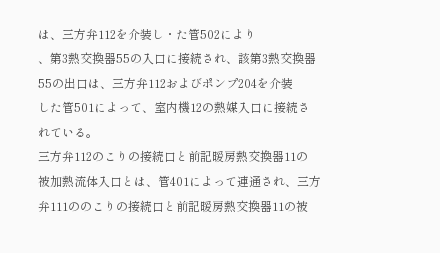は、三方弁112を介装し・た管502により
、第3熱交換器55の入口に接続され、該第3熱交換器
55の出口は、三方弁112およびポンプ204を介装
した管501によって、室内機12の熱媒入口に接続さ
れている。
三方弁112のこりの接続口と前記暖房熱交換器11の
被加熱流体入口とは、管401によって連通され、三方
弁111ののこりの接続口と前記暖房熱交換器11の被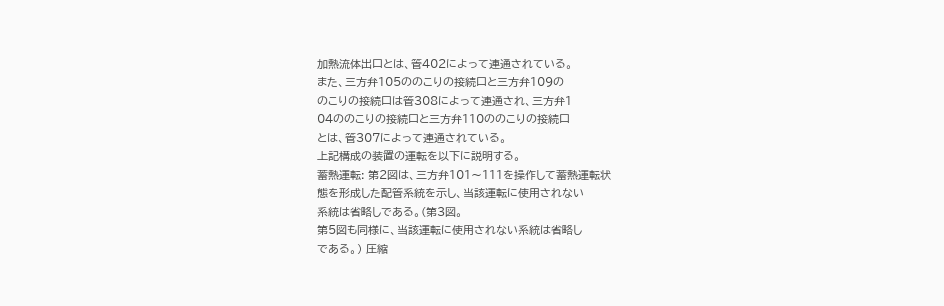加熱流体出口とは、管402によって連通されている。
また、三方弁105ののこりの接続口と三方弁109の
のこりの接続口は管308によって連通され、三方弁1
04ののこりの接続口と三方弁110ののこりの接続口
とは、管307によって連通されている。
上記構成の装置の運転を以下に説明する。
蓄熱運転: 第2図は、三方弁101〜111を操作して蓄熱運転状
態を形成した配管系統を示し、当該運転に使用されない
系統は省略しである。(第3図。
第5図も同様に、当該運転に使用されない系統は省略し
である。) 圧縮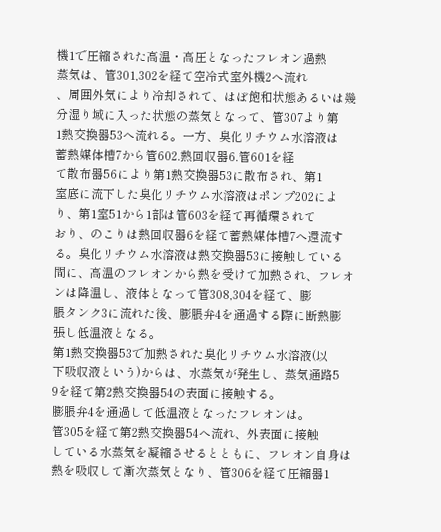機1で圧縮された高温・高圧となったフレオン過熱
蒸気は、管301,302を経て空冷式室外機2へ流れ
、周囲外気により冷却されて、はぼ飽和状態あるいは幾
分湿り域に入った状態の蒸気となって、管307より第
1熱交換器53へ流れる。一方、臭化リチウム水溶液は
蓄熱媒体槽7から管602.熱回収器6.管601を経
て散布器56により第1熱交換器53に散布され、第1
室底に流下した臭化リチウム水溶液はポンプ202によ
り、第1室51から1部は管603を経て再循環されて
おり、のこりは熱回収器6を経て蓄熱媒体槽7へ還流す
る。臭化リチウム水溶液は熱交換器53に接触している
間に、高温のフレオンから熱を受けて加熱され、フレオ
ンは降温し、液体となって管308,304を経て、膨
脹タンク3に流れた後、膨脹弁4を通過する際に断熱膨
張し低温液となる。
第1熱交換器53で加熱された臭化リチウム水溶液(以
下吸収液という)からは、水蒸気が発生し、蒸気通路5
9を経て第2熱交換器54の表面に接触する。
膨脹弁4を通過して低温液となったフレオンは。
管305を経て第2熱交換器54へ流れ、外表面に接触
している水蒸気を凝縮させるとともに、フレオン自身は
熱を吸収して漸次蒸気となり、管306を経て圧縮器1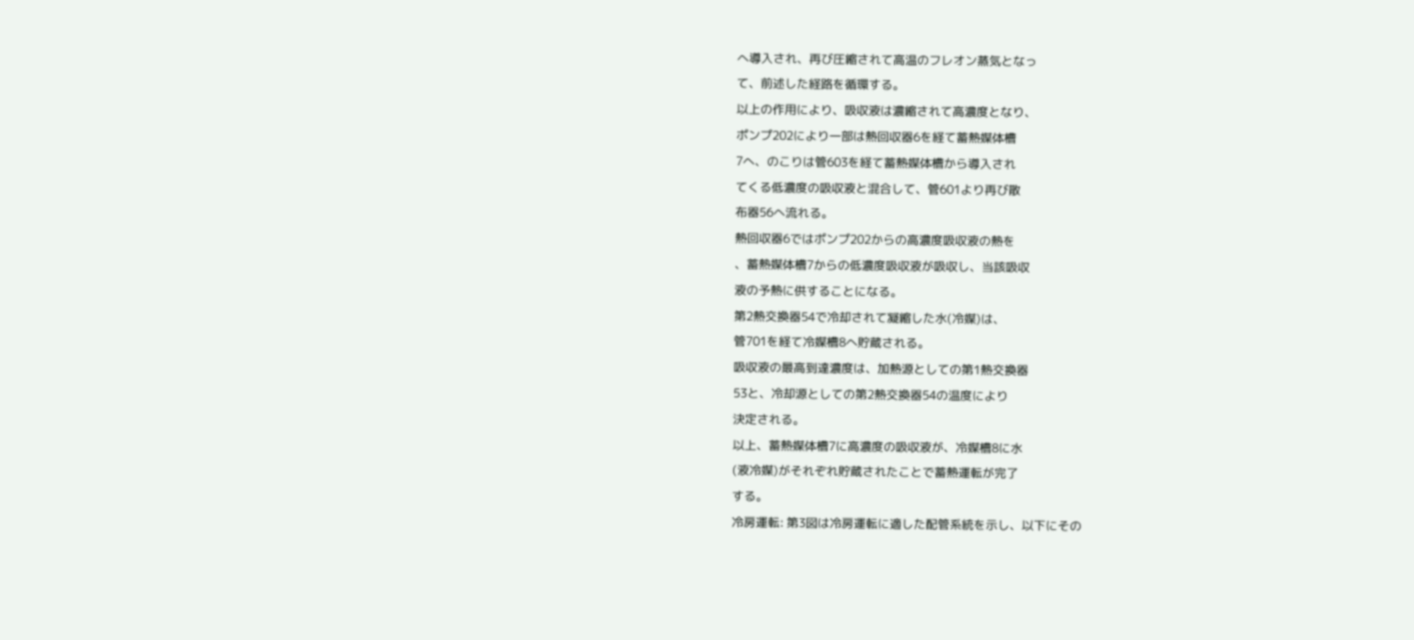へ導入され、再び圧縮されて高温のフレオン蒸気となっ
て、前述した経路を循環する。
以上の作用により、吸収液は濃縮されて高濃度となり、
ポンプ202により一部は熱回収器6を経て蓄熱媒体槽
7へ、のこりは管603を経て蓄熱媒体槽から導入され
てくる低濃度の吸収液と混合して、管601より再び散
布器56へ流れる。
熱回収器6ではポンプ202からの高濃度吸収液の熱を
、蓄熱媒体槽7からの低濃度吸収液が吸収し、当該吸収
液の予熱に供することになる。
第2熱交換器54で冷却されて凝縮した水(冷媒)は、
管701を経て冷媒槽8へ貯蔵される。
吸収液の最高到達濃度は、加熱源としての第1熱交換器
53と、冷却源としての第2熱交換器54の温度により
決定される。
以上、蓄熱媒体槽7に高濃度の吸収液が、冷媒槽8に水
(液冷媒)がそれぞれ貯蔵されたことで蓄熱運転が完了
する。
冷房運転: 第3図は冷房運転に適した配管系統を示し、以下にその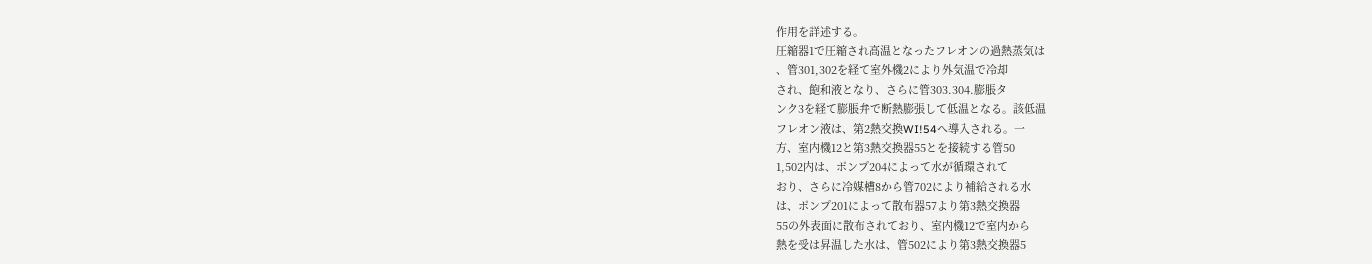作用を詳述する。
圧縮器1で圧縮され高温となったフレオンの過熱蒸気は
、管301,302を経て室外機2により外気温で冷却
され、飽和液となり、さらに管303.304.膨脹タ
ンク3を経て膨脹弁で断熱膨張して低温となる。該低温
フレオン液は、第2熱交換WI!54へ導入される。一
方、室内機12と第3熱交換器55とを接続する管50
1,502内は、ポンプ204によって水が循環されて
おり、さらに冷媒槽8から管702により補給される水
は、ポンプ201によって散布器57より第3熱交換器
55の外表面に散布されており、室内機12で室内から
熱を受は昇温した水は、管502により第3熱交換器5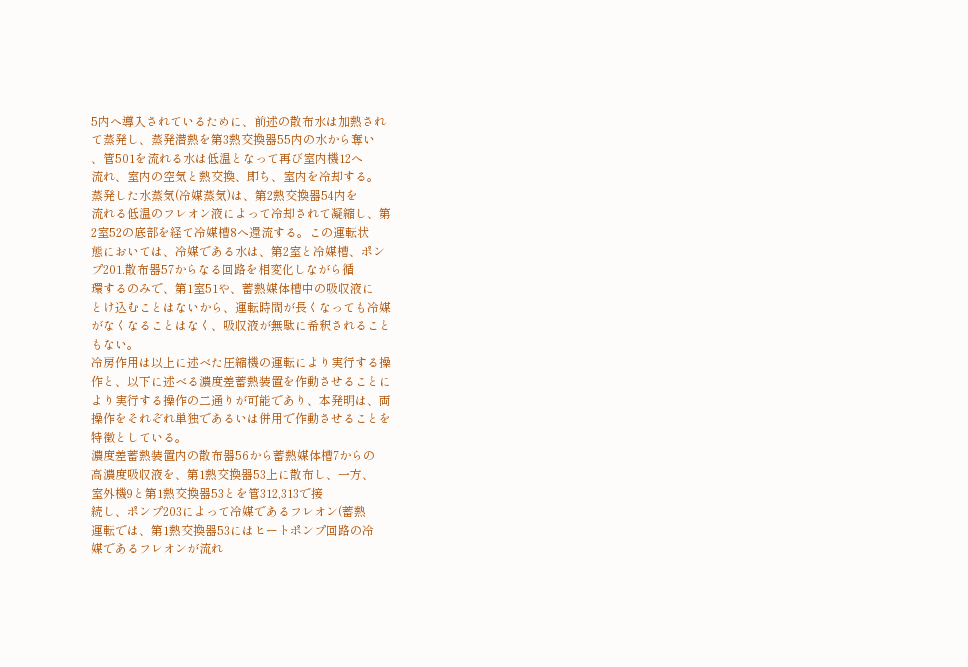5内へ導入されているために、前述の散布水は加熱され
て蒸発し、蒸発潜熱を第3熱交換器55内の水から奪い
、管501を流れる水は低温となって再び室内機12へ
流れ、室内の空気と熱交換、即ち、室内を冷却する。
蒸発した水蒸気(冷媒蒸気)は、第2熱交換器54内を
流れる低温のフレオン液によって冷却されて凝縮し、第
2室52の底部を経て冷媒槽8へ還流する。この運転状
態においては、冷媒である水は、第2室と冷媒槽、ポン
プ201.散布器57からなる回路を相変化しながら循
環するのみで、第1室51や、蓄熱媒体槽中の吸収液に
とけ込むことはないから、運転時間が長くなっても冷媒
がなくなることはなく、吸収液が無駄に希釈されること
もない。
冷房作用は以上に述べた圧縮機の運転により実行する操
作と、以下に述べる濃度差蓄熱装置を作動させることに
より実行する操作の二通りが可能であり、本発明は、両
操作をそれぞれ単独であるいは併用で作動させることを
特徴としている。
濃度差蓄熱装置内の散布器56から蓄熱媒体槽7からの
高濃度吸収液を、第1熱交換器53上に散布し、一方、
室外機9と第1熱交換器53とを管312,313で接
続し、ポンプ203によって冷媒であるフレオン(蓄熱
運転では、第1熱交換器53にはヒートポンプ回路の冷
媒であるフレオンが流れ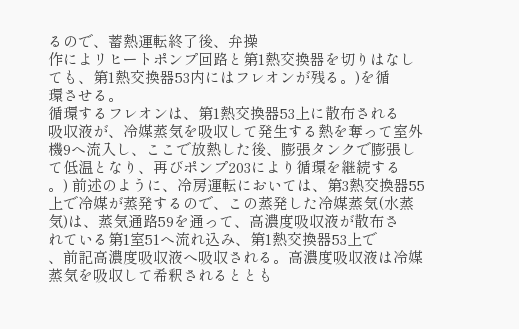るので、蓄熱運転終了後、弁操
作によリヒートポンプ回路と第1熱交換器を切りはなし
ても、第1熱交換器53内にはフレオンが残る。)を循
環させる。
循環するフレオンは、第1熱交換器53上に散布される
吸収液が、冷媒蒸気を吸収して発生する熱を奪って室外
機9へ流入し、ここで放熱した後、膨張タンクで膨張し
て低温となり、再びポンプ203により循環を継続する
。) 前述のように、冷房運転においては、第3熱交換器55
上で冷媒が蒸発するので、この蒸発した冷媒蒸気(水蒸
気)は、蒸気通路59を通って、高濃度吸収液が散布さ
れている第1室51へ流れ込み、第1熱交換器53上で
、前記高濃度吸収液へ吸収される。高濃度吸収液は冷媒
蒸気を吸収して希釈されるととも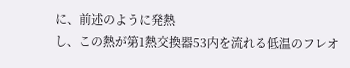に、前述のように発熱
し、この熱が第1熱交換器53内を流れる低温のフレオ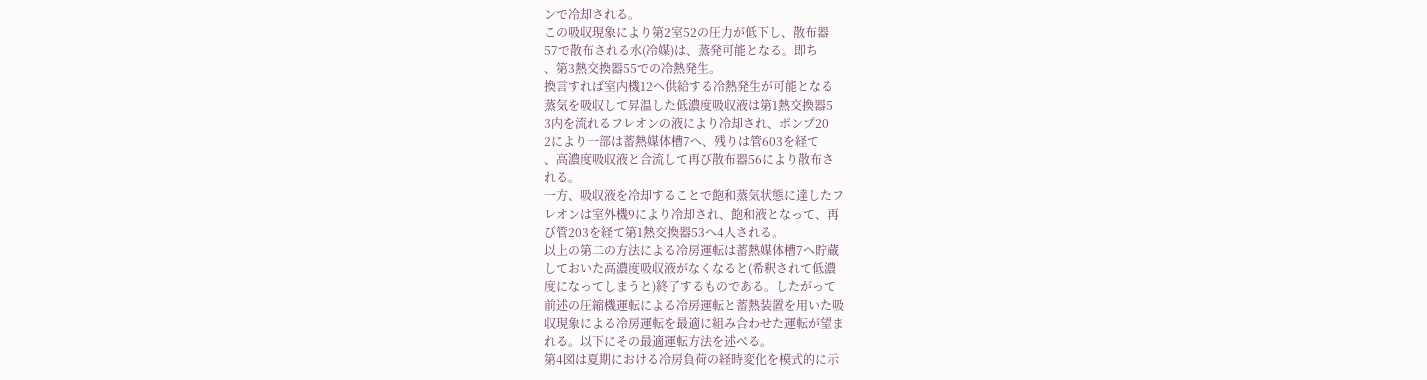ンで冷却される。
この吸収現象により第2室52の圧力が低下し、散布器
57で散布される水(冷媒)は、蒸発可能となる。即ち
、第3熱交換器55での冷熱発生。
換言すれば室内機12へ供給する冷熱発生が可能となる
蒸気を吸収して昇温した低濃度吸収液は第1熱交換器5
3内を流れるフレオンの液により冷却され、ポンプ20
2により一部は蓄熱媒体槽7へ、残りは管603を経て
、高濃度吸収液と合流して再び散布器56により散布さ
れる。
一方、吸収液を冷却することで飽和蒸気状態に達したフ
レオンは室外機9により冷却され、飽和液となって、再
び管203を経て第1熱交換器53へ4人される。
以上の第二の方法による冷房運転は蓄熱媒体槽7へ貯蔵
しておいた高濃度吸収液がなくなると(希釈されて低濃
度になってしまうと)終了するものである。したがって
前述の圧縮機運転による冷房運転と蓄熱装置を用いた吸
収現象による冷房運転を最適に組み合わせた運転が望ま
れる。以下にその最適運転方法を述べる。
第4図は夏期における冷房負荷の経時変化を模式的に示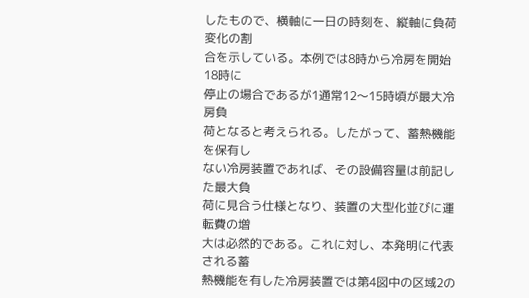したもので、横軸に一日の時刻を、縦軸に負荷変化の割
合を示している。本例では8時から冷房を開始18時に
停止の場合であるが1通常12〜15時頃が最大冷房負
荷となると考えられる。したがって、蓄熱機能を保有し
ない冷房装置であれば、その設備容量は前記した最大負
荷に見合う仕様となり、装置の大型化並びに運転費の増
大は必然的である。これに対し、本発明に代表される蓄
熱機能を有した冷房装置では第4図中の区域2の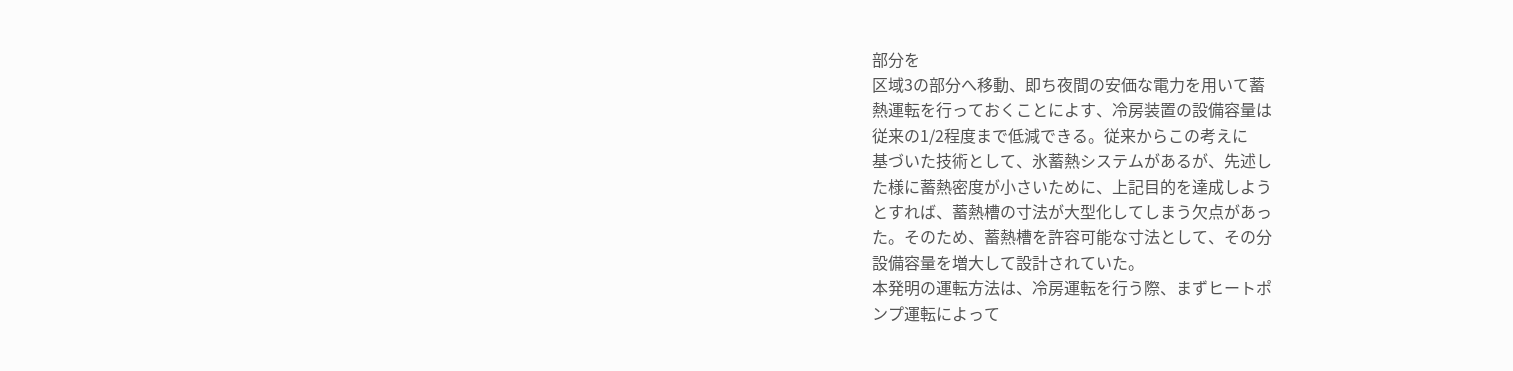部分を
区域3の部分へ移動、即ち夜間の安価な電力を用いて蓄
熱運転を行っておくことによす、冷房装置の設備容量は
従来の1/2程度まで低減できる。従来からこの考えに
基づいた技術として、氷蓄熱システムがあるが、先述し
た様に蓄熱密度が小さいために、上記目的を達成しよう
とすれば、蓄熱槽の寸法が大型化してしまう欠点があっ
た。そのため、蓄熱槽を許容可能な寸法として、その分
設備容量を増大して設計されていた。
本発明の運転方法は、冷房運転を行う際、まずヒートポ
ンプ運転によって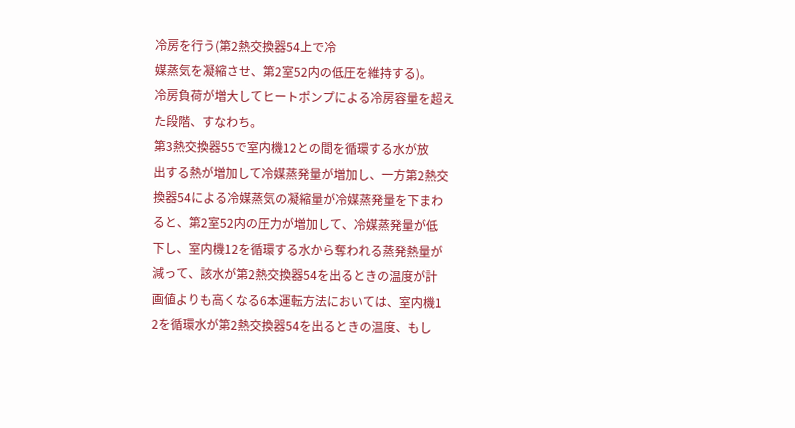冷房を行う(第2熱交換器54上で冷
媒蒸気を凝縮させ、第2室52内の低圧を維持する)。
冷房負荷が増大してヒートポンプによる冷房容量を超え
た段階、すなわち。
第3熱交換器55で室内機12との間を循環する水が放
出する熱が増加して冷媒蒸発量が増加し、一方第2熱交
換器54による冷媒蒸気の凝縮量が冷媒蒸発量を下まわ
ると、第2室52内の圧力が増加して、冷媒蒸発量が低
下し、室内機12を循環する水から奪われる蒸発熱量が
減って、該水が第2熱交換器54を出るときの温度が計
画値よりも高くなる6本運転方法においては、室内機1
2を循環水が第2熱交換器54を出るときの温度、もし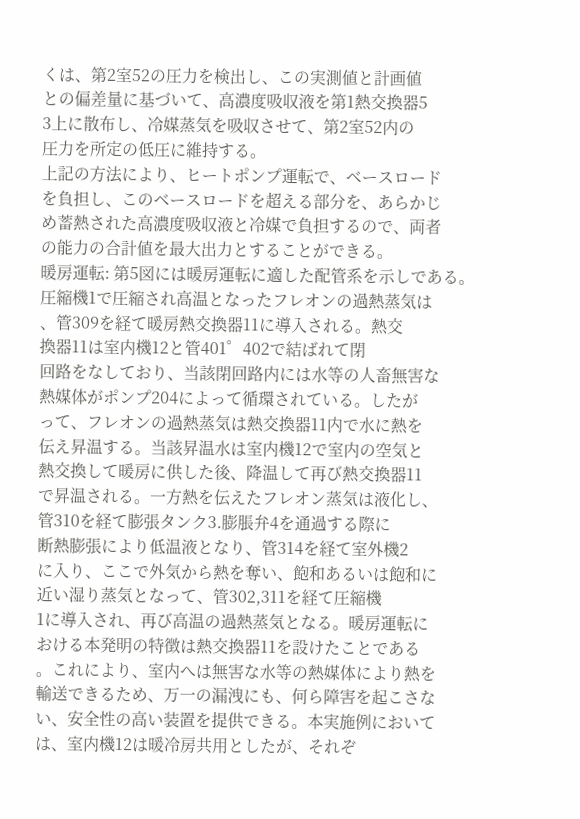くは、第2室52の圧力を検出し、この実測値と計画値
との偏差量に基づいて、高濃度吸収液を第1熱交換器5
3上に散布し、冷媒蒸気を吸収させて、第2室52内の
圧力を所定の低圧に維持する。
上記の方法により、ヒートポンプ運転で、ベースロード
を負担し、このベースロードを超える部分を、あらかじ
め蓄熱された高濃度吸収液と冷媒で負担するので、両者
の能力の合計値を最大出力とすることができる。
暖房運転: 第5図には暖房運転に適した配管系を示しである。
圧縮機1で圧縮され高温となったフレオンの過熱蒸気は
、管309を経て暖房熱交換器11に導入される。熱交
換器11は室内機12と管401゜402で結ばれて閉
回路をなしており、当該閉回路内には水等の人畜無害な
熱媒体がポンプ204によって循環されている。したが
って、フレオンの過熱蒸気は熱交換器11内で水に熱を
伝え昇温する。当該昇温水は室内機12で室内の空気と
熱交換して暖房に供した後、降温して再び熱交換器11
で昇温される。一方熱を伝えたフレオン蒸気は液化し、
管310を経て膨張タンク3.膨脹弁4を通過する際に
断熱膨張により低温液となり、管314を経て室外機2
に入り、ここで外気から熱を奪い、飽和あるいは飽和に
近い湿り蒸気となって、管302,311を経て圧縮機
1に導入され、再び高温の過熱蒸気となる。暖房運転に
おける本発明の特徴は熱交換器11を設けたことである
。これにより、室内へは無害な水等の熱媒体により熱を
輸送できるため、万一の漏洩にも、何ら障害を起こさな
い、安全性の高い装置を提供できる。本実施例において
は、室内機12は暖冷房共用としたが、それぞ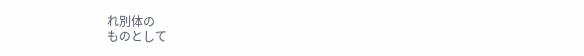れ別体の
ものとして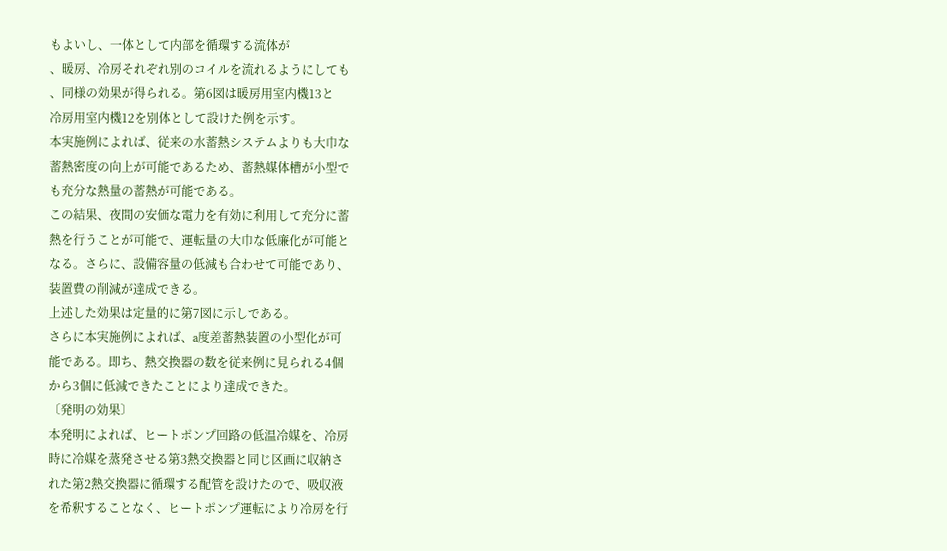もよいし、一体として内部を循環する流体が
、暖房、冷房それぞれ別のコイルを流れるようにしても
、同様の効果が得られる。第6図は暖房用室内機13と
冷房用室内機12を別体として設けた例を示す。
本実施例によれば、従来の水蓄熱システムよりも大巾な
蓄熱密度の向上が可能であるため、蓄熱媒体槽が小型で
も充分な熱量の蓄熱が可能である。
この結果、夜間の安価な電力を有効に利用して充分に蓄
熱を行うことが可能で、運転量の大巾な低廉化が可能と
なる。さらに、設備容量の低減も合わせて可能であり、
装置費の削減が達成できる。
上述した効果は定量的に第7図に示しである。
さらに本実施例によれば、a度差蓄熱装置の小型化が可
能である。即ち、熱交換器の数を従来例に見られる4個
から3個に低減できたことにより達成できた。
〔発明の効果〕
本発明によれば、ヒートポンプ回路の低温冷媒を、冷房
時に冷媒を蒸発させる第3熱交換器と同じ区画に収納さ
れた第2熱交換器に循環する配管を設けたので、吸収液
を希釈することなく、ヒートポンプ運転により冷房を行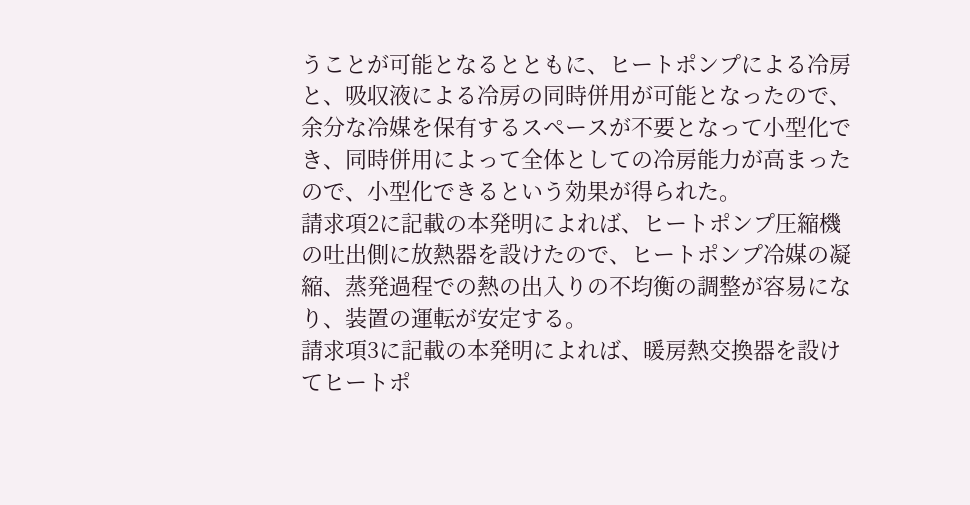うことが可能となるとともに、ヒートポンプによる冷房
と、吸収液による冷房の同時併用が可能となったので、
余分な冷媒を保有するスペースが不要となって小型化で
き、同時併用によって全体としての冷房能力が高まった
ので、小型化できるという効果が得られた。
請求項2に記載の本発明によれば、ヒートポンプ圧縮機
の吐出側に放熱器を設けたので、ヒートポンプ冷媒の凝
縮、蒸発過程での熱の出入りの不均衡の調整が容易にな
り、装置の運転が安定する。
請求項3に記載の本発明によれば、暖房熱交換器を設け
てヒートポ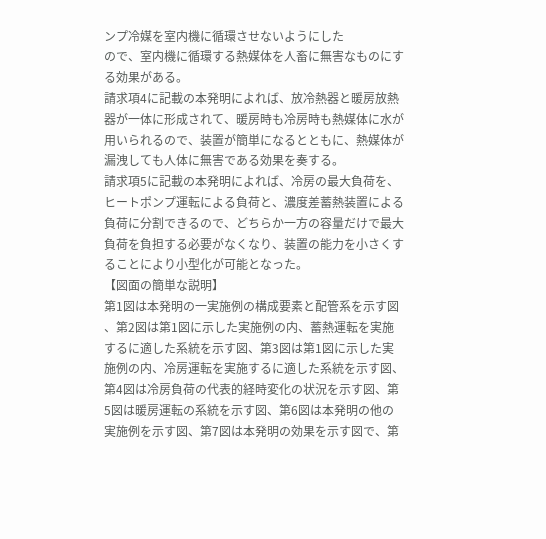ンプ冷媒を室内機に循環させないようにした
ので、室内機に循環する熱媒体を人畜に無害なものにす
る効果がある。
請求項4に記載の本発明によれば、放冷熱器と暖房放熱
器が一体に形成されて、暖房時も冷房時も熱媒体に水が
用いられるので、装置が簡単になるとともに、熱媒体が
漏洩しても人体に無害である効果を奏する。
請求項5に記載の本発明によれば、冷房の最大負荷を、
ヒートポンプ運転による負荷と、濃度差蓄熱装置による
負荷に分割できるので、どちらか一方の容量だけで最大
負荷を負担する必要がなくなり、装置の能力を小さくす
ることにより小型化が可能となった。
【図面の簡単な説明】
第1図は本発明の一実施例の構成要素と配管系を示す図
、第2図は第1図に示した実施例の内、蓄熱運転を実施
するに適した系統を示す図、第3図は第1図に示した実
施例の内、冷房運転を実施するに適した系統を示す図、
第4図は冷房負荷の代表的経時変化の状況を示す図、第
5図は暖房運転の系統を示す図、第6図は本発明の他の
実施例を示す図、第7図は本発明の効果を示す図で、第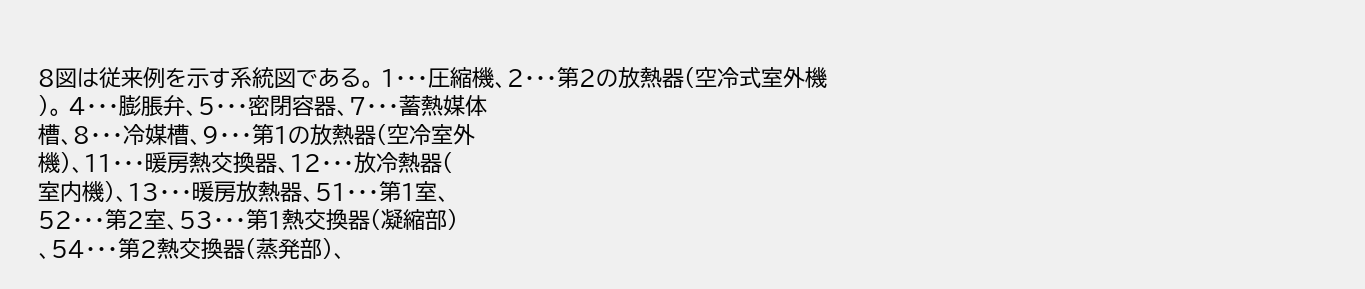8図は従来例を示す系統図である。 1・・・圧縮機、2・・・第2の放熱器(空冷式室外機
)。 4・・・膨脹弁、5・・・密閉容器、7・・・蓄熱媒体
槽、8・・・冷媒槽、9・・・第1の放熱器(空冷室外
機)、11・・・暖房熱交換器、12・・・放冷熱器(
室内機)、13・・・暖房放熱器、51・・・第1室、
52・・・第2室、53・・・第1熱交換器(凝縮部)
、54・・・第2熱交換器(蒸発部)、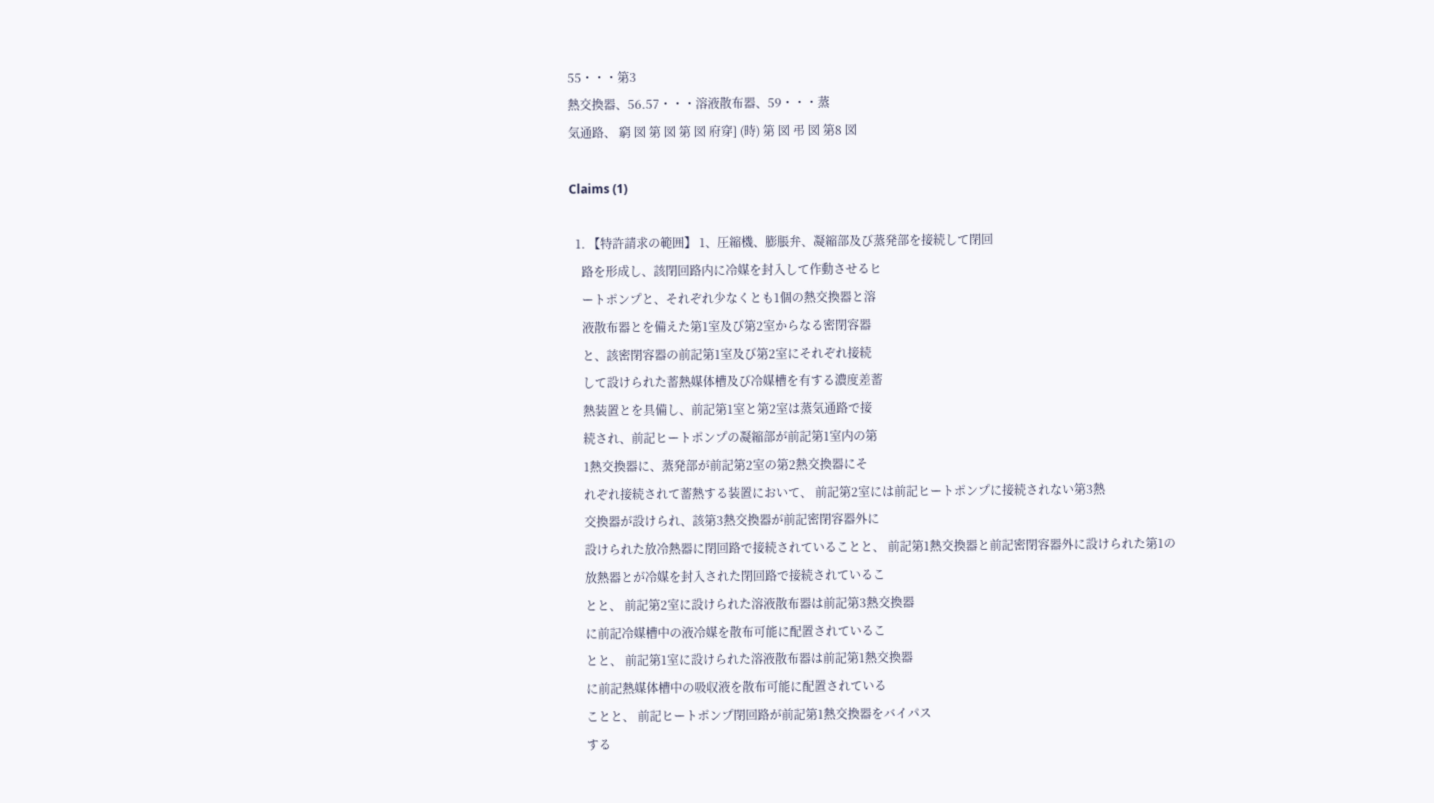55・・・第3
熱交換器、56.57・・・溶液散布器、59・・・蒸
気通路、 窮 図 第 図 第 図 府穿] (時) 第 図 弔 図 第8 図

Claims (1)

  1. 【特許請求の範囲】 1、圧縮機、膨脹弁、凝縮部及び蒸発部を接続して閉回
    路を形成し、該閉回路内に冷媒を封入して作動させるヒ
    ートポンプと、それぞれ少なくとも1個の熱交換器と溶
    液散布器とを備えた第1室及び第2室からなる密閉容器
    と、該密閉容器の前記第1室及び第2室にそれぞれ接続
    して設けられた蓄熱媒体槽及び冷媒槽を有する濃度差蓄
    熱装置とを具備し、前記第1室と第2室は蒸気通路で接
    続され、前記ヒートポンプの凝縮部が前記第1室内の第
    1熱交換器に、蒸発部が前記第2室の第2熱交換器にそ
    れぞれ接続されて蓄熱する装置において、 前記第2室には前記ヒートポンプに接続されない第3熱
    交換器が設けられ、該第3熱交換器が前記密閉容器外に
    設けられた放冷熱器に閉回路で接続されていることと、 前記第1熱交換器と前記密閉容器外に設けられた第1の
    放熱器とが冷媒を封入された閉回路で接続されているこ
    とと、 前記第2室に設けられた溶液散布器は前記第3熱交換器
    に前記冷媒槽中の液冷媒を散布可能に配置されているこ
    とと、 前記第1室に設けられた溶液散布器は前記第1熱交換器
    に前記熱媒体槽中の吸収液を散布可能に配置されている
    ことと、 前記ヒートポンプ閉回路が前記第1熱交換器をバイパス
    する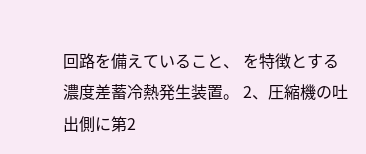回路を備えていること、 を特徴とする濃度差蓄冷熱発生装置。 2、圧縮機の吐出側に第2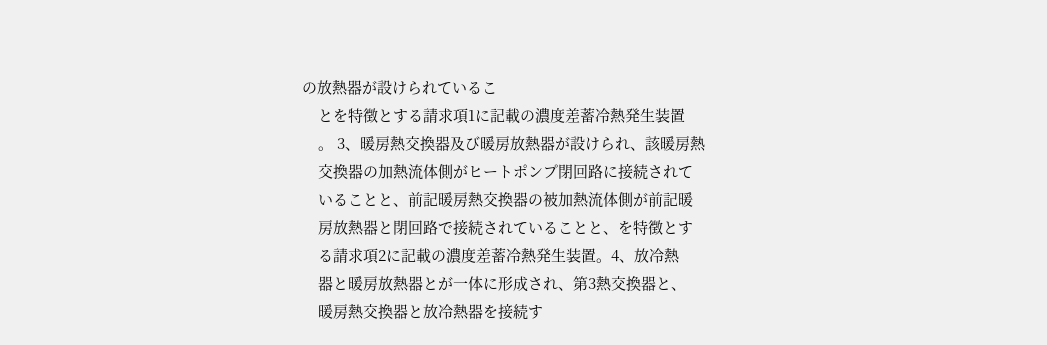の放熱器が設けられているこ
    とを特徴とする請求項1に記載の濃度差蓄冷熱発生装置
    。 3、暖房熱交換器及び暖房放熱器が設けられ、該暖房熱
    交換器の加熱流体側がヒートポンプ閉回路に接続されて
    いることと、前記暖房熱交換器の被加熱流体側が前記暖
    房放熱器と閉回路で接続されていることと、を特徴とす
    る請求項2に記載の濃度差蓄冷熱発生装置。4、放冷熱
    器と暖房放熱器とが一体に形成され、第3熱交換器と、
    暖房熱交換器と放冷熱器を接続す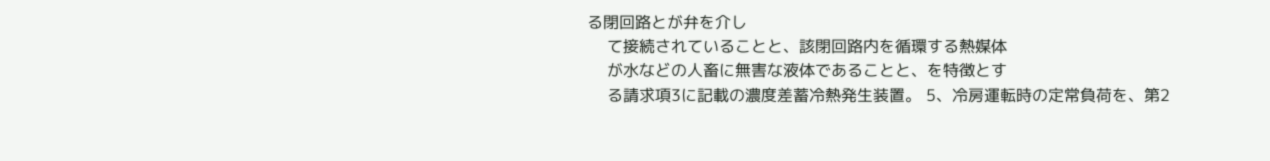る閉回路とが弁を介し
    て接続されていることと、該閉回路内を循環する熱媒体
    が水などの人畜に無害な液体であることと、を特徴とす
    る請求項3に記載の濃度差蓄冷熱発生装置。 5、冷房運転時の定常負荷を、第2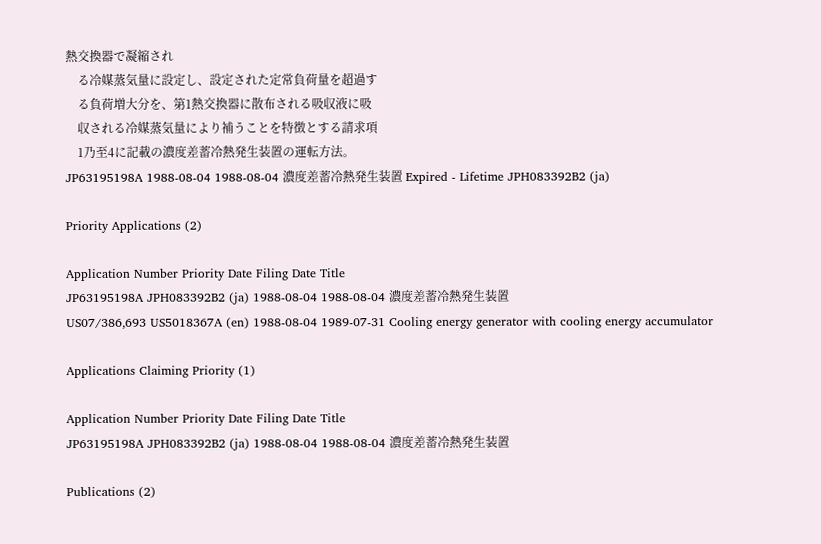熱交換器で凝縮され
    る冷媒蒸気量に設定し、設定された定常負荷量を超過す
    る負荷増大分を、第1熱交換器に散布される吸収液に吸
    収される冷媒蒸気量により補うことを特徴とする請求項
    1乃至4に記載の濃度差蓄冷熱発生装置の運転方法。
JP63195198A 1988-08-04 1988-08-04 濃度差蓄冷熱発生装置 Expired - Lifetime JPH083392B2 (ja)

Priority Applications (2)

Application Number Priority Date Filing Date Title
JP63195198A JPH083392B2 (ja) 1988-08-04 1988-08-04 濃度差蓄冷熱発生装置
US07/386,693 US5018367A (en) 1988-08-04 1989-07-31 Cooling energy generator with cooling energy accumulator

Applications Claiming Priority (1)

Application Number Priority Date Filing Date Title
JP63195198A JPH083392B2 (ja) 1988-08-04 1988-08-04 濃度差蓄冷熱発生装置

Publications (2)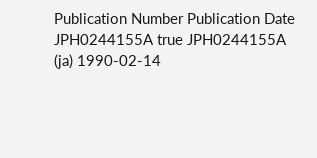Publication Number Publication Date
JPH0244155A true JPH0244155A (ja) 1990-02-14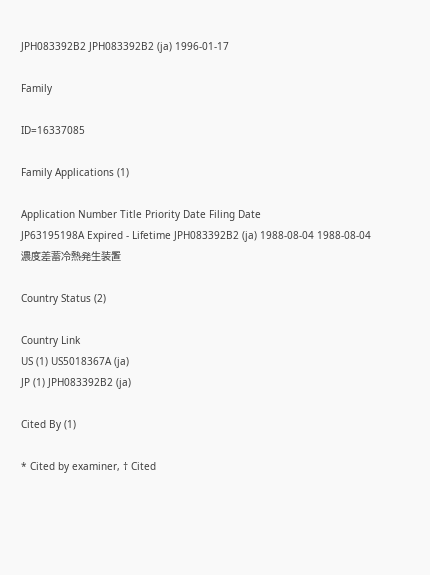JPH083392B2 JPH083392B2 (ja) 1996-01-17

Family

ID=16337085

Family Applications (1)

Application Number Title Priority Date Filing Date
JP63195198A Expired - Lifetime JPH083392B2 (ja) 1988-08-04 1988-08-04 濃度差蓄冷熱発生装置

Country Status (2)

Country Link
US (1) US5018367A (ja)
JP (1) JPH083392B2 (ja)

Cited By (1)

* Cited by examiner, † Cited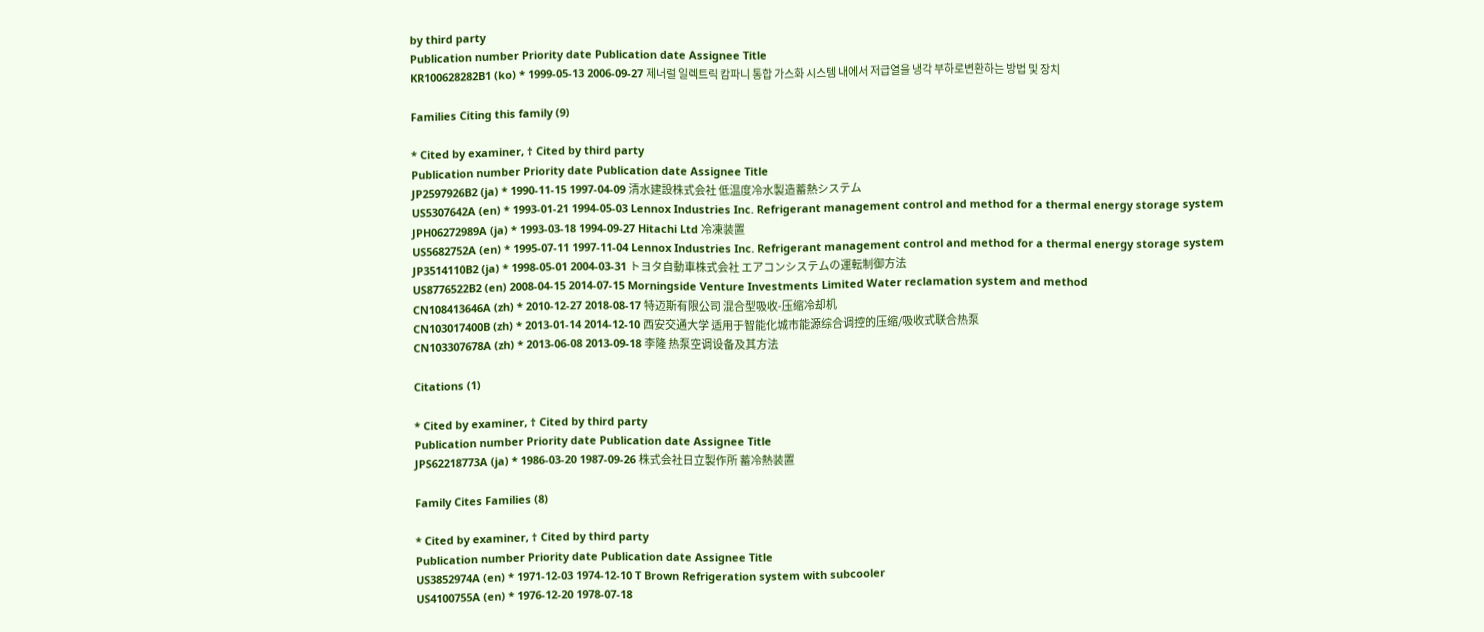by third party
Publication number Priority date Publication date Assignee Title
KR100628282B1 (ko) * 1999-05-13 2006-09-27 제너럴 일렉트릭 캄파니 통합 가스화 시스템 내에서 저급열을 냉각 부하로변환하는 방법 및 장치

Families Citing this family (9)

* Cited by examiner, † Cited by third party
Publication number Priority date Publication date Assignee Title
JP2597926B2 (ja) * 1990-11-15 1997-04-09 清水建設株式会社 低温度冷水製造蓄熱システム
US5307642A (en) * 1993-01-21 1994-05-03 Lennox Industries Inc. Refrigerant management control and method for a thermal energy storage system
JPH06272989A (ja) * 1993-03-18 1994-09-27 Hitachi Ltd 冷凍装置
US5682752A (en) * 1995-07-11 1997-11-04 Lennox Industries Inc. Refrigerant management control and method for a thermal energy storage system
JP3514110B2 (ja) * 1998-05-01 2004-03-31 トヨタ自動車株式会社 エアコンシステムの運転制御方法
US8776522B2 (en) 2008-04-15 2014-07-15 Morningside Venture Investments Limited Water reclamation system and method
CN108413646A (zh) * 2010-12-27 2018-08-17 特迈斯有限公司 混合型吸收-压缩冷却机
CN103017400B (zh) * 2013-01-14 2014-12-10 西安交通大学 适用于智能化城市能源综合调控的压缩/吸收式联合热泵
CN103307678A (zh) * 2013-06-08 2013-09-18 李隆 热泵空调设备及其方法

Citations (1)

* Cited by examiner, † Cited by third party
Publication number Priority date Publication date Assignee Title
JPS62218773A (ja) * 1986-03-20 1987-09-26 株式会社日立製作所 蓄冷熱装置

Family Cites Families (8)

* Cited by examiner, † Cited by third party
Publication number Priority date Publication date Assignee Title
US3852974A (en) * 1971-12-03 1974-12-10 T Brown Refrigeration system with subcooler
US4100755A (en) * 1976-12-20 1978-07-18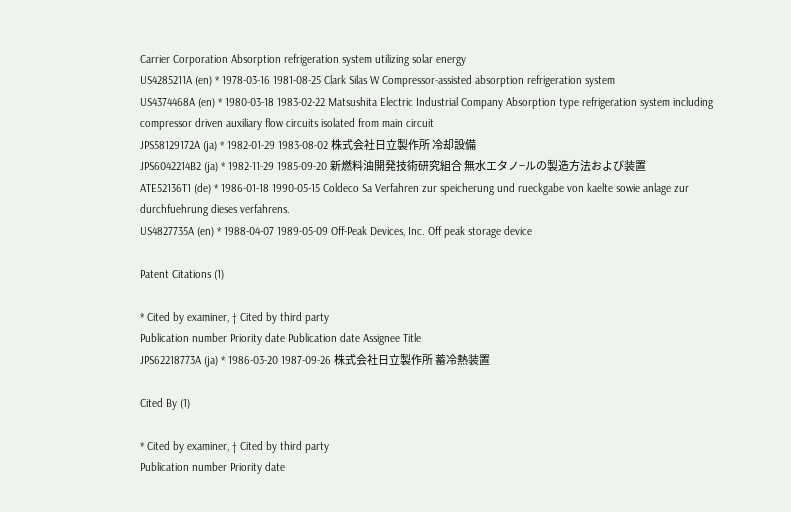Carrier Corporation Absorption refrigeration system utilizing solar energy
US4285211A (en) * 1978-03-16 1981-08-25 Clark Silas W Compressor-assisted absorption refrigeration system
US4374468A (en) * 1980-03-18 1983-02-22 Matsushita Electric Industrial Company Absorption type refrigeration system including compressor driven auxiliary flow circuits isolated from main circuit
JPS58129172A (ja) * 1982-01-29 1983-08-02 株式会社日立製作所 冷却設備
JPS6042214B2 (ja) * 1982-11-29 1985-09-20 新燃料油開発技術研究組合 無水エタノ−ルの製造方法および装置
ATE52136T1 (de) * 1986-01-18 1990-05-15 Coldeco Sa Verfahren zur speicherung und rueckgabe von kaelte sowie anlage zur durchfuehrung dieses verfahrens.
US4827735A (en) * 1988-04-07 1989-05-09 Off-Peak Devices, Inc. Off peak storage device

Patent Citations (1)

* Cited by examiner, † Cited by third party
Publication number Priority date Publication date Assignee Title
JPS62218773A (ja) * 1986-03-20 1987-09-26 株式会社日立製作所 蓄冷熱装置

Cited By (1)

* Cited by examiner, † Cited by third party
Publication number Priority date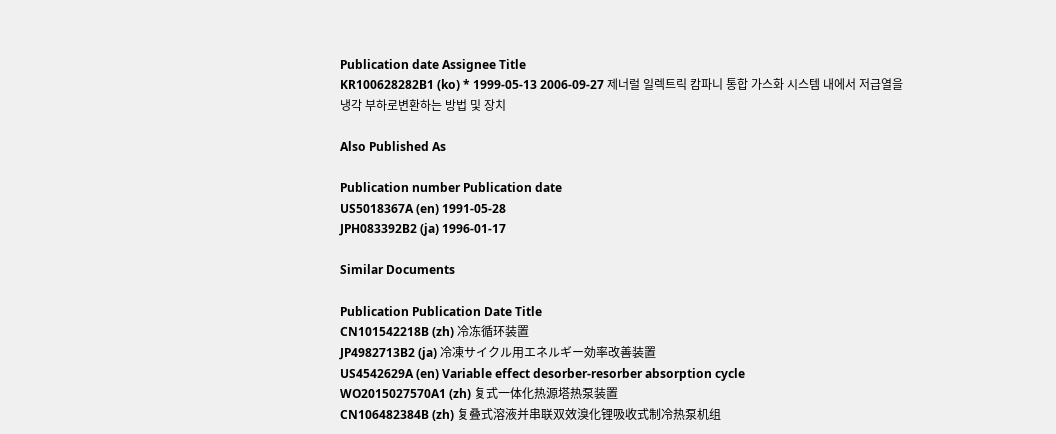Publication date Assignee Title
KR100628282B1 (ko) * 1999-05-13 2006-09-27 제너럴 일렉트릭 캄파니 통합 가스화 시스템 내에서 저급열을 냉각 부하로변환하는 방법 및 장치

Also Published As

Publication number Publication date
US5018367A (en) 1991-05-28
JPH083392B2 (ja) 1996-01-17

Similar Documents

Publication Publication Date Title
CN101542218B (zh) 冷冻循环装置
JP4982713B2 (ja) 冷凍サイクル用エネルギー効率改善装置
US4542629A (en) Variable effect desorber-resorber absorption cycle
WO2015027570A1 (zh) 复式一体化热源塔热泵装置
CN106482384B (zh) 复叠式溶液并串联双效溴化锂吸收式制冷热泵机组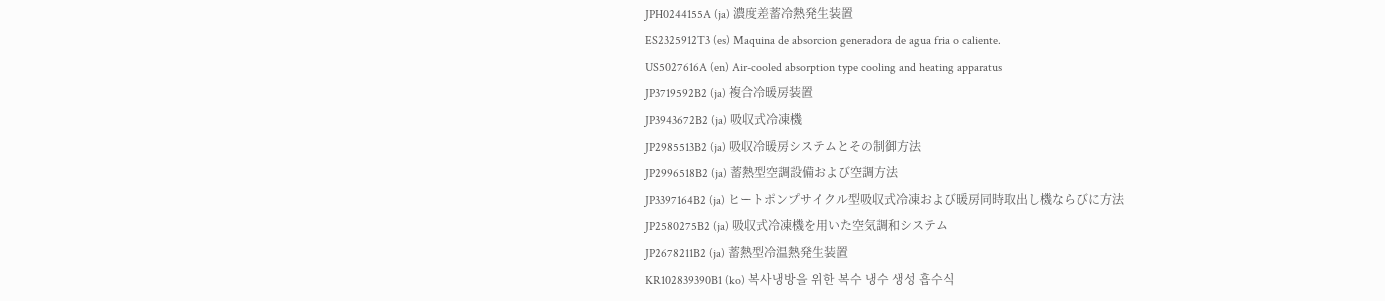JPH0244155A (ja) 濃度差蓄冷熱発生装置
ES2325912T3 (es) Maquina de absorcion generadora de agua fria o caliente.
US5027616A (en) Air-cooled absorption type cooling and heating apparatus
JP3719592B2 (ja) 複合冷暖房装置
JP3943672B2 (ja) 吸収式冷凍機
JP2985513B2 (ja) 吸収冷暖房システムとその制御方法
JP2996518B2 (ja) 蓄熱型空調設備および空調方法
JP3397164B2 (ja) ヒートポンプサイクル型吸収式冷凍および暖房同時取出し機ならびに方法
JP2580275B2 (ja) 吸収式冷凍機を用いた空気調和システム
JP2678211B2 (ja) 蓄熱型冷温熱発生装置
KR102839390B1 (ko) 복사냉방을 위한 복수 냉수 생성 흡수식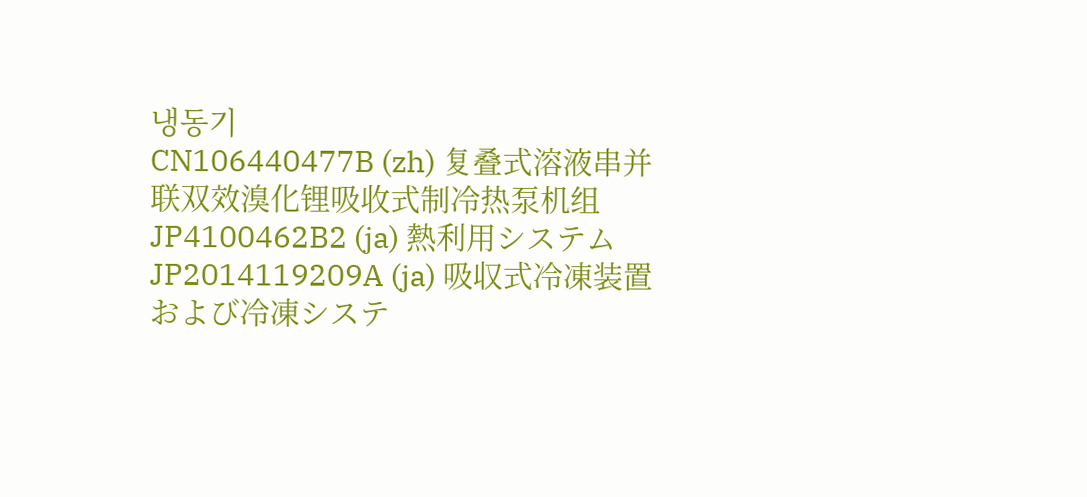냉동기
CN106440477B (zh) 复叠式溶液串并联双效溴化锂吸收式制冷热泵机组
JP4100462B2 (ja) 熱利用システム
JP2014119209A (ja) 吸収式冷凍装置および冷凍システ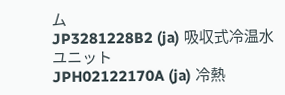ム
JP3281228B2 (ja) 吸収式冷温水ユニット
JPH02122170A (ja) 冷熱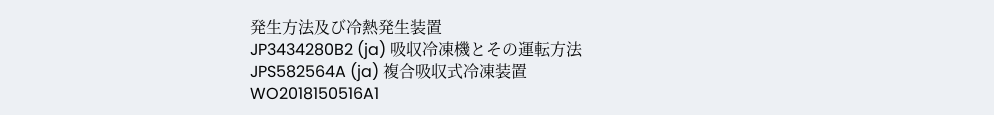発生方法及び冷熱発生装置
JP3434280B2 (ja) 吸収冷凍機とその運転方法
JPS582564A (ja) 複合吸収式冷凍装置
WO2018150516A1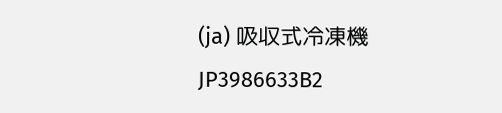(ja) 吸収式冷凍機
JP3986633B2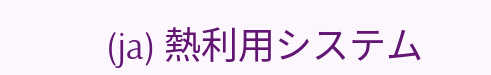(ja) 熱利用システム